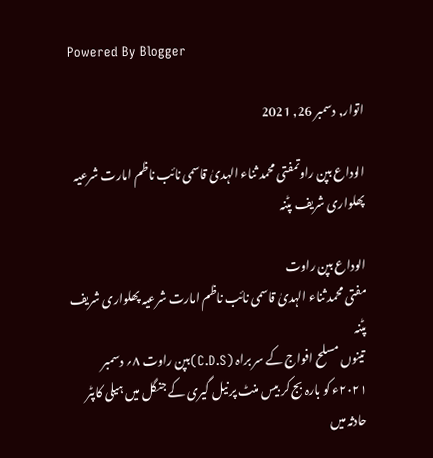Powered By Blogger

اتوار, دسمبر 26, 2021

الوداع بپن راوتمفتی محمد ثناء الہدیٰ قاسمی نائب ناظم امارت شرعیہ پھلواری شریف پٹنہ

الوداع بپن راوت
مفتی محمد ثناء الہدیٰ قاسمی نائب ناظم امارت شرعیہ پھلواری شریف پٹنہ
 تینوں مسلح افواج کے سر براہ (C.D.S)بپن راوت ۸؍ دسمبر ۲۰۲۱ء کو بارہ بج کر بیس منٹ پر نیل گیری کے جنگل میں ہیلی کاپٹر حادثہ میں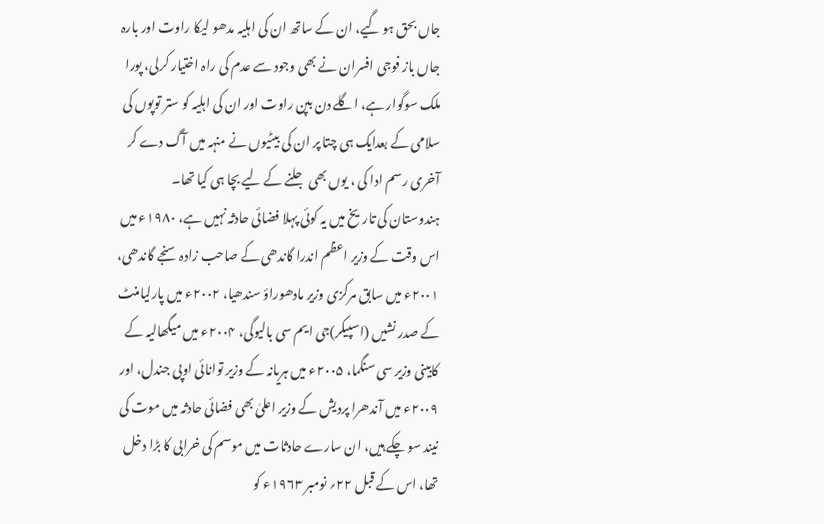جاں بحق ہو گیے، ان کے ساتھ ان کی اہلیہ مدھو لیکا راوت اور بارہ جاں باز فوجی افسران نے بھی وجود سے عدم کی راہ اختیار کرلی، پورا ملک سوگوار ہے، اگلے دن بپن راوت اور ان کی اہلیہ کو ستر توپوں کی سلامی کے بعدایک ہی چتا پر ان کی بیٹیوں نے منہہ میں آگ دے کر آخری رسم ادا کی ، یوں بھی جلنے کے لیے بچا ہی کیا تھا۔
ہندوستان کی تاریخ میں یہ کوئی پہلا فضائی حادثہ نہیں ہے، ۱۹۸۰ء میں اس وقت کے وزیر اعظم اندرا گاندھی کے صاحب زادہ سنجے گاندھی، ۲۰۰۱ء میں سابق مرکزی وزیر مادھوراؤ سندھیا، ۲۰۰۲ء میں پارلیامنٹ کے صدر نشیں (اسپیکر)جی ایم سی بالیوگی، ۲۰۰۴ء میں میگھالیہ کے کابینی وزیر سی سنگما، ۲۰۰۵ء میں ہریانہ کے وزیر توانائی اوپی جندل، اور ۲۰۰۹ء میں آندھرا پردیش کے وزیر اعلیٰ بھی فضائی حادثہ میں موت کی نیند سو چکے ہیں، ان سارے حادثات میں موسم کی خرابی کا بڑا دخل تھا، اس کے قبل ۲۲؍ نومبر ۱۹۶۳ء کو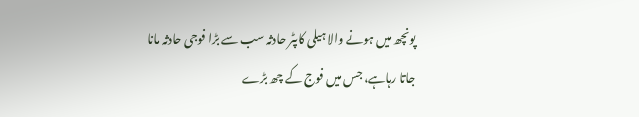پونچھ میں ہونے والا ہیلی کاپٹر حادثہ سب سے بڑا فوجی حادثہ مانا جاتا رہاہے، جس میں فوج کے چھ بڑے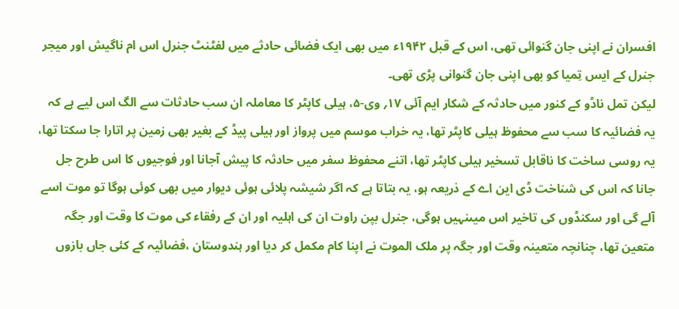افسران نے اپنی جان گنوائی تھی، اس کے قبل ۱۹۴۲ء میں بھی ایک فضائی حادثے میں لفٹنٹ جنرل اس ام ناگیش اور میجر جنرل کے ایس تِمیا کو بھی اپنی جان گنوانی پڑی تھی۔
لیکن تمل ناڈو کے کنور میں حادثہ کے شکار ایم آئی ۱۷؍ وی-۵، ہیلی کاپٹر کا معاملہ ان سب حادثات سے الگ اس لیے ہے کہ یہ فضائیہ کا سب سے محفوظ ہیلی کاپٹر تھا، یہ خراب موسم میں پرواز اور ہیلی پیڈ کے بغیر بھی زمین پر اتارا جا سکتا تھا، یہ روسی ساخت کا ناقابل تسخیر ہیلی کاپٹر تھا، اتنے محفوظ سفر میں حادثہ کا پیش آجانا اور فوجیوں کا اس طرح جل جانا کہ اس کی شناخت ڈی این اے کے ذریعہ ہو، یہ بتاتا ہے کہ اگر شیشہ پلائی ہوئی دیوار میں بھی کوئی ہوگا تو موت اسے آلے گی اور سکنڈوں کی تاخیر اس میںنہیں ہوگی، جنرل بپن راوت ان کی اہلیہ اور ان کے رفقاء کی موت کا وقت اور جگہ متعین تھا، چنانچہ متعینہ وقت اور جگہ پر ملک الموت نے اپنا کام مکمل کر دیا اور ہندوستان ،فضائیہ کے کئی جاں بازوں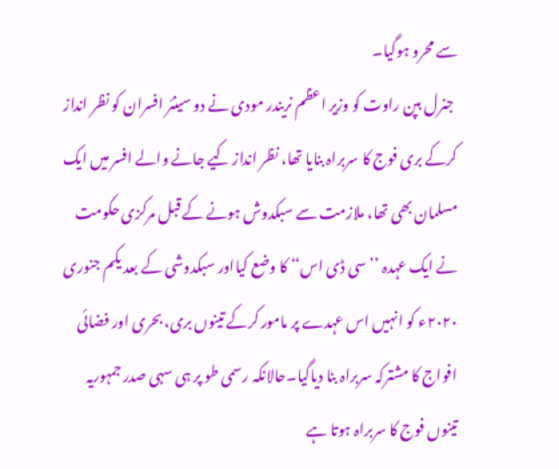سے محرو ہوگیا۔
 جنرل بپن راوت کو وزیر اعظم نریندر مودی نے دو سینئر افسران کو نظر انداز کرکے بری فوج کا سربراہ بنایا تھا، نظر انداز کیے جانے والے افسر میں ایک مسلمان بھی تھا، ملازمت سے سبکدوش ہونے کے قبل مرکزی حکومت نے ایک عہدہ ’’سی ڈی اس‘‘ کا وضع کیااور سبکدوشی کے بعد یکم جنوری ۲۰۲۰ء کو انہیں اس عہدے پر مامور کرکے تینوں بری، بحری اور فضائی افواج کا مشترکہ سربراہ بنا دیاگیا۔حالانکہ رسمی طو پر ہی سہی صدر جمہوریہ تینوں فوج کا سربراہ ہوتا ہے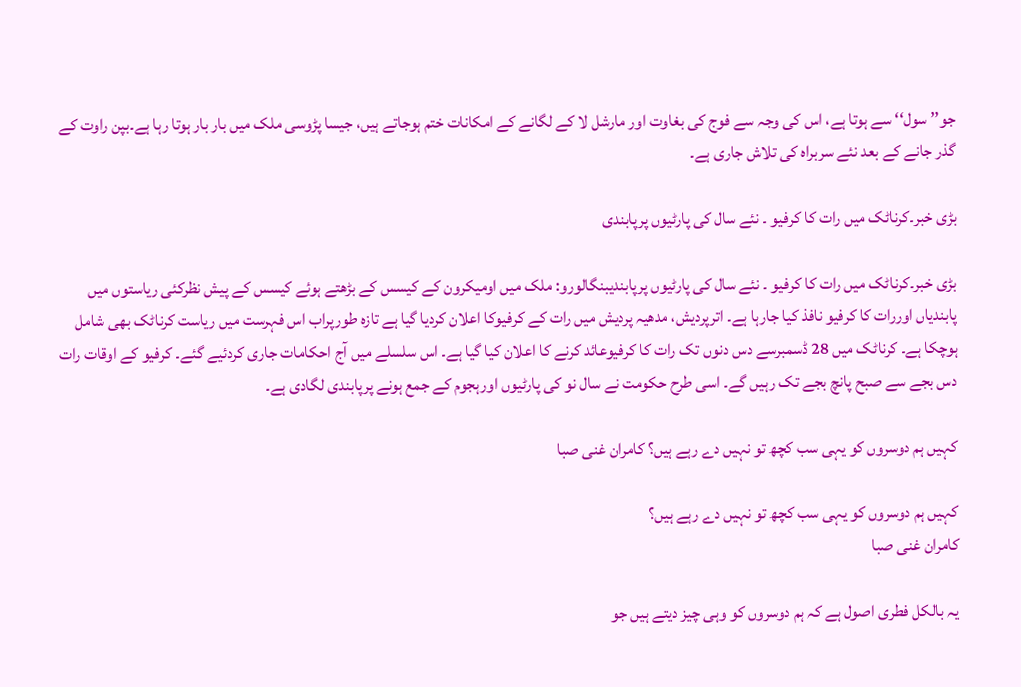جو’’ سول‘‘ سے ہوتا ہے، اس کی وجہ سے فوج کی بغاوت اور مارشل لا کے لگانے کے امکانات ختم ہوجاتے ہیں، جیسا پڑوسی ملک میں بار بار ہوتا رہا ہے۔بپن راوت کے گذر جانے کے بعد نئے سربراہ کی تلاش جاری ہے۔

بڑی خبر۔کرناٹک میں رات کا کرفیو ۔ نئے سال کی پارٹیوں پرپابندی

بڑی خبر۔کرناٹک میں رات کا کرفیو ۔ نئے سال کی پارٹیوں پرپابندیبنگالورو: ملک میں اومیکرون کے کیسس کے بڑھتے ہوئے کیسس کے پیش نظرکئی ریاستوں میں پابندیاں اوررات کا کرفیو نافذ کیا جارہا ہے۔ اترپردیش، مدھیہ پردیش میں رات کے کرفیوکا اعلان کردیا گیا ہے تازہ طورپراب اس فہرست میں ریاست کرناٹک بھی شامل ہوچکا ہے۔ کرناٹک میں 28 ڈسمبرسے دس دنوں تک رات کا کرفیوعائد کرنے کا اعلان کیا گیا ہے۔ اس سلسلے میں آج احکامات جاری کردئیے گئے۔ کرفیو کے اوقات رات دس بجے سے صبح پانچ بجے تک رہیں گے۔ اسی طرح حکومت نے سال نو کی پارٹیوں اورہجوم کے جمع ہونے پرپابندی لگادی ہے۔

کہیں ہم دوسروں کو یہی سب کچھ تو نہیں دے رہے ہیں؟ کامران غنی صبا

کہیں ہم دوسروں کو یہی سب کچھ تو نہیں دے رہے ہیں؟
کامران غنی صبا

یہ بالکل فطری اصول ہے کہ ہم دوسروں کو وہی چیز دیتے ہیں جو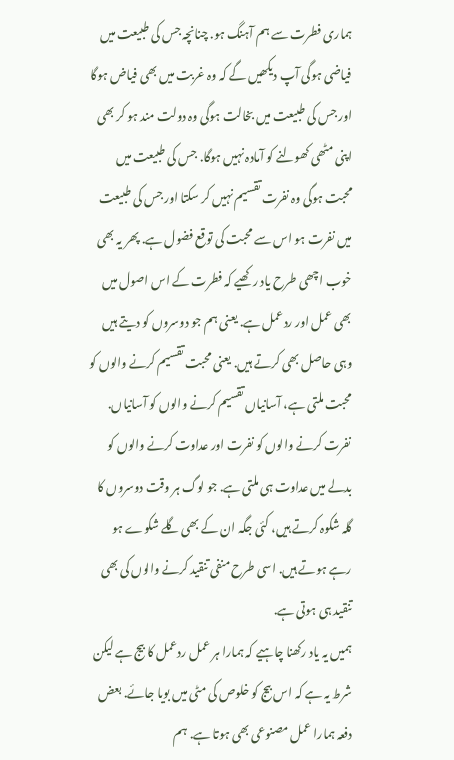ہماری فطرت سے ہم آہنگ ہو. چنانچہ جس کی طبیعت میں فیاضی ہوگی آپ دیکھیں گے کہ وہ غربت میں بھی فیاض ہوگا اور جس کی طبیعت میں بخالت ہوگی وہ دولت مند ہو کر بھی اپنی مٹھی کھولنے کو آمادہ نہیں ہوگا. جس کی طبیعت میں محبت ہوگی وہ نفرت تقسیم نہیں کر سکتا اور جس کی طبیعت میں نفرت ہو اس سے محبت کی توقع فضول ہے. پھر یہ بھی خوب اچھی طرح یاد رکھیے کہ فطرت کے اس اصول میں بھی عمل اور ردعمل ہے. یعنی ہم جو دوسروں کو دیتے ہیں وہی حاصل بھی کرتے ہیں. یعنی محبت تقسیم کرنے والوں کو محبت ملتی ہے، آسانیاں تقسیم کرنے والوں کو آسانیاں. نفرت کرنے والوں کو نفرت اور عداوت کرنے والوں کو بدلے میں عداوت ہی ملتی ہے. جو لوگ ہر وقت دوسروں کا گلہ شکوہ کرتے ہیں، کئی جگہ ان کے بھی گلے شکوے ہو رہے ہوتے ہیں. اسی طرح منفی تنقید کرنے والوں کی بھی تنقید ہی ہوتی ہے.
ہمیں یہ یاد رکھنا چاہیے کہ ہمارا ہر عمل ردعمل کا بیج ہے لیکن شرط یہ ہے کہ اس بیج کو خلوص کی مٹی میں بویا جائے. بعض دفعہ ہمارا عمل مصنوعی بھی ہوتا ہے. ہم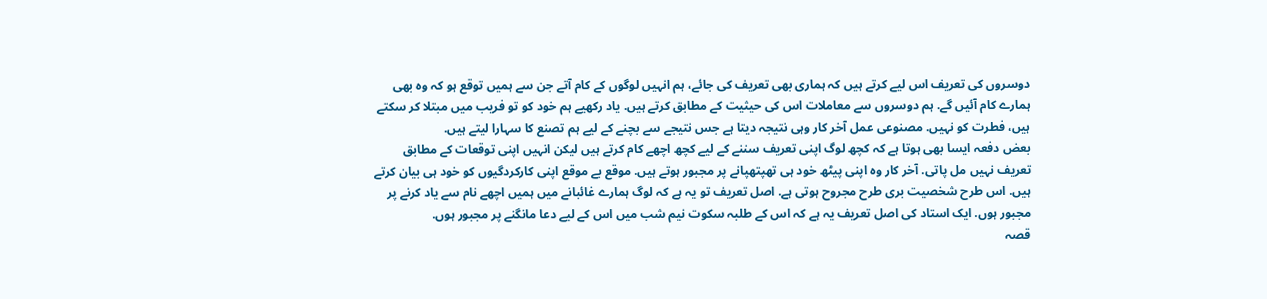دوسروں کی تعریف اس لیے کرتے ہیں کہ ہماری بھی تعریف کی جائے، ہم انہیں لوگوں کے کام آتے جن سے ہمیں توقع ہو کہ وہ بھی ہمارے کام آئیں گے. ہم دوسروں سے معاملات اس کی حیثیت کے مطابق کرتے ہیں. یاد رکھیے ہم خود کو تو فریب میں مبتلا کر سکتے ہیں، فطرت کو نہیں. مصنوعی عمل آخر کار وہی نتیجہ دیتا ہے جس نتیجے سے بچنے کے لیے ہم تصنع کا سہارا لیتے ہیں.
بعض دفعہ ایسا بھی ہوتا ہے کہ کچھ لوگ اپنی تعریف سننے کے لیے کچھ اچھے کام کرتے ہیں لیکن انہیں اپنی توقعات کے مطابق تعریف نہیں مل پاتی. آخر کار وہ اپنی پیٹھ خود ہی تھپتھپانے پر مجبور ہوتے ہیں. موقع بے موقع اپنی کارکردگیوں کو خود ہی بیان کرتے ہیں. اس طرح شخصیت بری طرح مجروح ہوتی ہے. اصل تعریف تو یہ ہے کہ لوگ ہمارے غائبانے میں ہمیں اچھے نام سے یاد کرنے پر مجبور ہوں. ایک استاد کی اصل تعریف یہ ہے کہ اس کے طلبہ سکوت نیم شب میں اس کے لیے دعا مانگنے پر مجبور ہوں.
قصہ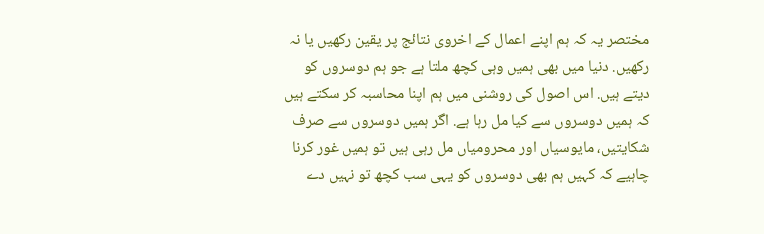مختصر یہ کہ ہم اپنے اعمال کے اخروی نتائج پر یقین رکھیں یا نہ رکھیں. دنیا میں بھی ہمیں وہی کچھ ملتا ہے جو ہم دوسروں کو دیتے ہیں. اس اصول کی روشنی میں ہم اپنا محاسبہ کر سکتے ہیں کہ ہمیں دوسروں سے کیا مل رہا ہے. اگر ہمیں دوسروں سے صرف شکایتیں، مایوسیاں اور محرومیاں مل رہی ہیں تو ہمیں غور کرنا چاہیے کہ کہیں ہم بھی دوسروں کو یہی سب کچھ تو نہیں دے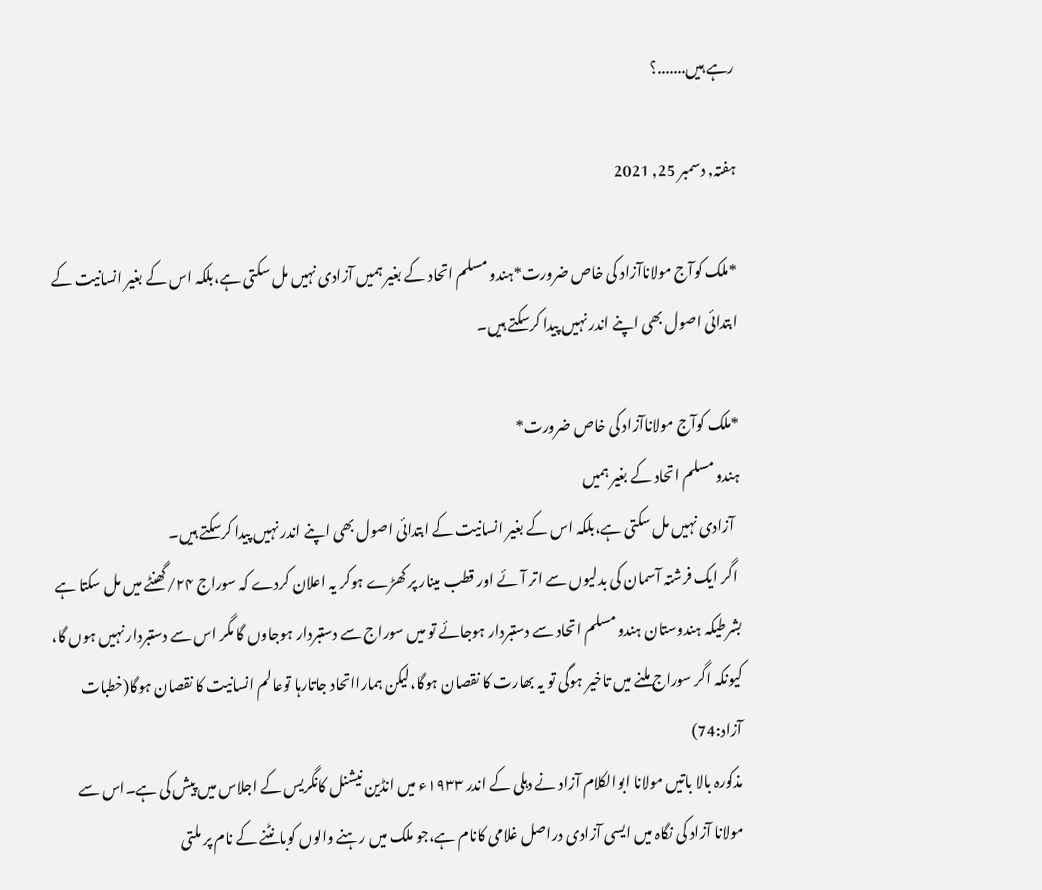رہے ہیں.......؟

ہفتہ, دسمبر 25, 2021

*ملک کوآج مولاناآزاد کی خاص ضرورت*ہندو مسلم اتحاد کے بغیر ہمیں آزادی نہیں مل سکتی ہے،بلکہ اس کے بغیر انسانیت کے ابتدائی اصول بھی اپنے اندر نہیں پیدا کرسکتے ہیں۔

*ملک کوآج مولاناآزاد کی خاص ضرورت*
ہندو مسلم اتحاد کے بغیر ہمیں
  آزادی نہیں مل سکتی ہے،بلکہ اس کے بغیر انسانیت کے ابتدائی اصول بھی اپنے اندر نہیں پیدا کرسکتے ہیں۔
 اگر ایک فرشتہ آسمان کی بدلیوں سے اتر آئے اور قطب مینار پر کھڑے ہوکر یہ اعلان کردے کہ سوراج ۲۴/گھنٹے میں مل سکتا ہے بشرطیکہ ہندوستان ہندو مسلم اتحاد سے دستبردار ہوجائے تو میں سوراج سے دستبردار ہوجاوں گا مگر اس سے دستبردار نہیں ہوں گا،
کیونکہ اگر سوراج ملنے میں تاخیر ہوگی تو یہ بھارت کا نقصان ہوگا،لیکن ہمارااتحاد جاتارہا توعالم انسانیت کا نقصان ہوگا(خطبات آزاد:74)
مذکورہ بالا باتیں مولانا ابوالکلام آزاد نے دہلی کے اندر ۱۹۳۳ء میں انڈین نیشنل کانگریس کے اجلاس میں پیش کی ہے۔اس سے مولانا آزاد کی نگاہ میں ایسی آزادی دراصل غلامی کانام ہے،جو ملک میں رہنے والوں کوبانٹنے کے نام پر ملتی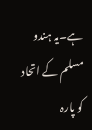ہے۔یہ ہندو مسلم کے اتحاد کو پارہ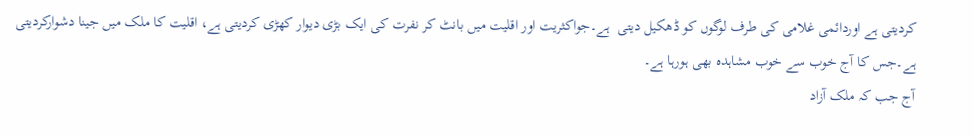کردیتی ہے اوردائمی غلامی کی طرف لوگوں کو ڈھکیل دیتی  ہے۔جواکثریت اور اقلیت میں بانٹ کر نفرت کی ایک بڑی دیوار کھڑی کردیتی ہے، اقلیت کا ملک میں جینا دشوارکردیتی ہے۔جس کا آج خوب سے خوب مشاہدہ بھی ہورہا ہے۔
آج جب کہ ملک آزاد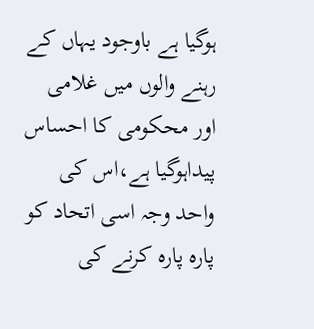ہوگیا ہے باوجود یہاں کے رہنے والوں میں غلامی اور محکومی کا احساس پیداہوگیا ہے،اس کی واحد وجہ اسی اتحاد کو پارہ پارہ کرنے کی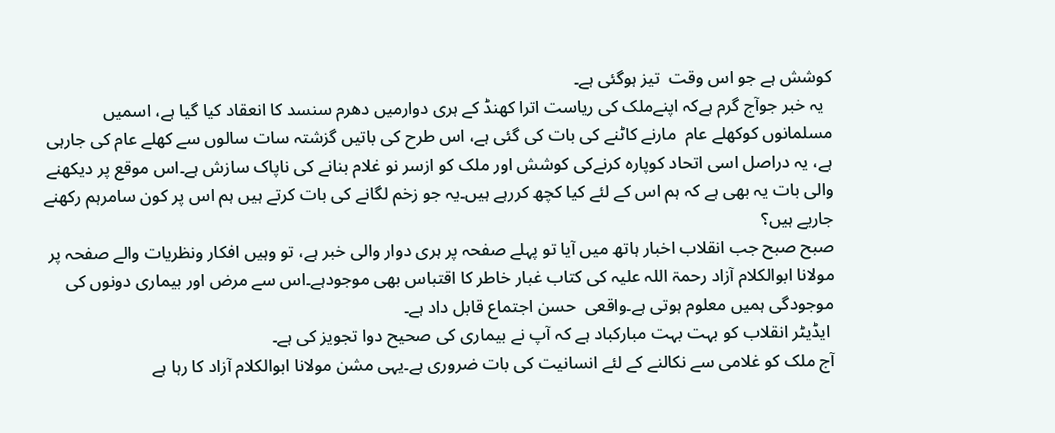کوشش ہے جو اس وقت  تیز ہوگئی ہے۔
  یہ خبر جوآج گرم ہےکہ اپنےملک کی ریاست اترا کھنڈ کے ہری دوارمیں دھرم سنسد کا انعقاد کیا گیا ہے، اسمیں مسلمانوں کوکھلے عام  مارنے کاٹنے کی بات کی گئی ہے، اس طرح کی باتیں گزشتہ سات سالوں سے کھلے عام کی جارہی ہے، یہ دراصل اسی اتحاد کوپارہ کرنےکی کوشش اور ملک کو ازسر نو غلام بنانے کی ناپاک سازش ہے۔اس موقع پر دیکھنے والی بات یہ بھی ہے کہ ہم اس کے لئے کیا کچھ کررہے ہیں۔یہ جو زخم لگانے کی بات کرتے ہیں ہم اس پر کون سامرہم رکھنے جاریے ہیں؟
صبح صبح جب انقلاب اخبار ہاتھ میں آیا تو پہلے صفحہ پر ہری دوار والی خبر ہے، تو وہیں افکار ونظریات والے صفحہ پر مولانا ابوالکلام آزاد رحمۃ اللہ علیہ کی کتاب غبار خاطر کا اقتباس بھی موجودہے۔اس سے مرض اور بیماری دونوں کی موجودگی ہمیں معلوم ہوتی ہے۔واقعی  حسن اجتماع قابل داد ہے۔
 ایڈیٹر انقلاب کو بہت بہت مبارکباد ہے کہ آپ نے بیماری کی صحیح دوا تجویز کی ہے۔
آج ملک کو غلامی سے نکالنے کے لئے انسانیت کی بات ضروری ہے۔یہی مشن مولانا ابوالکلام آزاد کا رہا ہے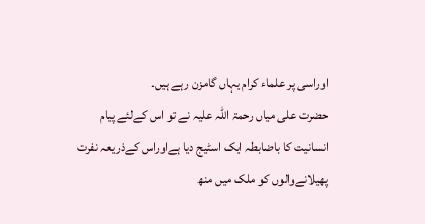اوراسی پر علماء کرام یہاں گامزن رہے ہیں۔
حضرت علی میاں رحمۃ اللہ علیہ نے تو اس کےلئے پیام انسانیت کا باضابطہ ایک اسٹیج دیا ہےاوراس کےذریعہ نفرت پھیلانےوالوں کو ملک میں منھ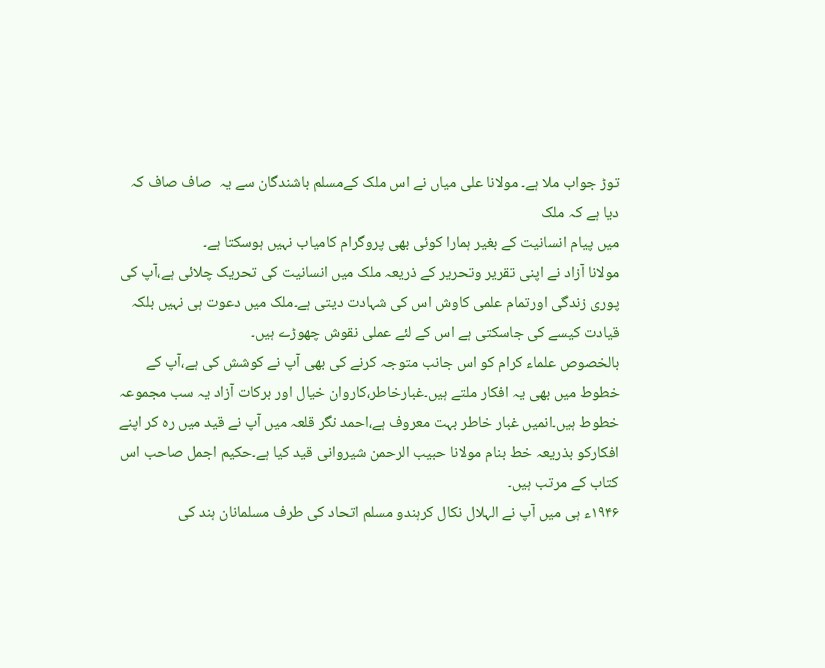توڑ جواب ملا ہے۔ مولانا علی میاں نے اس ملک کےمسلم باشندگان سے یہ  صاف صاف کہ دیا ہے کہ ملک
میں پیام انسانیت کے بغیر ہمارا کوئی بھی پروگرام کامیاب نہیں ہوسکتا ہے۔
مولانا آزاد نے اپنی تقریر وتحریر کے ذریعہ ملک میں انسانیت کی تحریک چلائی ہے،آپ کی پوری زندگی اورتمام علمی کاوش اس کی شہادت دیتی ہے۔ملک میں دعوت ہی نہیں بلکہ قیادت کیسے کی جاسکتی ہے اس کے لئے عملی نقوش چھوڑے ہیں۔
بالخصوص علماء کرام کو اس جانب متوجہ کرنے کی بھی آپ نے کوشش کی ہے،آپ کے خطوط میں بھی یہ افکار ملتے ہیں۔غبارخاطر،کاروان خیال اور برکات آزاد یہ سب مجموعہ خطوط ہیں۔انمیں غبار خاطر بہت معروف ہے،احمد نگر قلعہ میں آپ نے قید میں رہ کر اپنے افکارکو بذریعہ خط بنام مولانا حبیب الرحمن شیروانی قید کیا ہے۔حکیم اجمل صاحب اس کتاب کے مرتب ہیں۔
۱۹۴۶ء ہی میں آپ نے الہلال نکال کرہندو مسلم اتحاد کی طرف مسلمانان ہند کی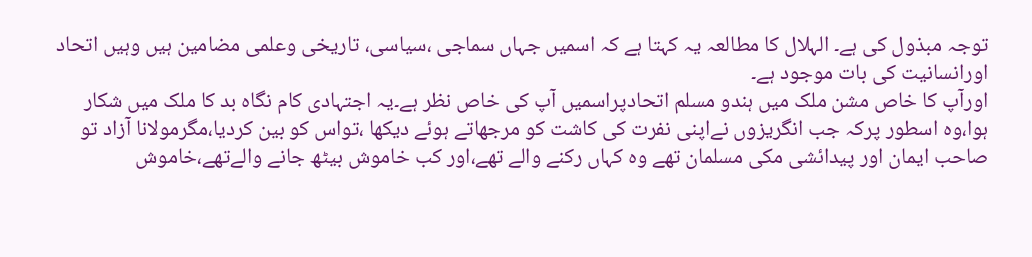توجہ مبذول کی ہے۔ الہلال کا مطالعہ یہ کہتا ہے کہ اسمیں جہاں سماجی ،سیاسی، تاریخی وعلمی مضامین ہیں وہیں اتحاد اورانسانیت کی بات موجود ہے۔
اورآپ کا خاص مشن ملک میں ہندو مسلم اتحادپراسمیں آپ کی خاص نظر ہے۔یہ اجتہادی کام نگاہ بد کا ملک میں شکار ہوا،وہ اسطور پرکہ جب انگریزوں نےاپنی نفرت کی کاشت کو مرجھاتے ہوئے دیکھا ،تواس کو بین کردیا،مگرمولانا آزاد تو صاحب ایمان اور پیدائشی مکی مسلمان تھے وہ کہاں رکنے والے تھے،اور کب خاموش بیٹھ جانے والےتھے،خاموش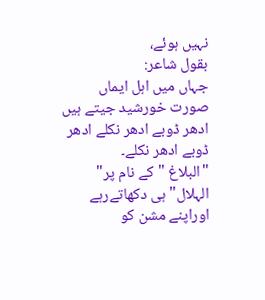نہیں ہوئے،
بقول شاعر:
جہاں میں اہل ایماں صورت خورشید جیتے ہیں
ادھر ڈوبے ادھر نکلے ادھر ڈوبے ادھر نکلے۔
"البلاغ "کے نام پر" الہلال" ہی دکھاتےرہے اوراپنے مشن کو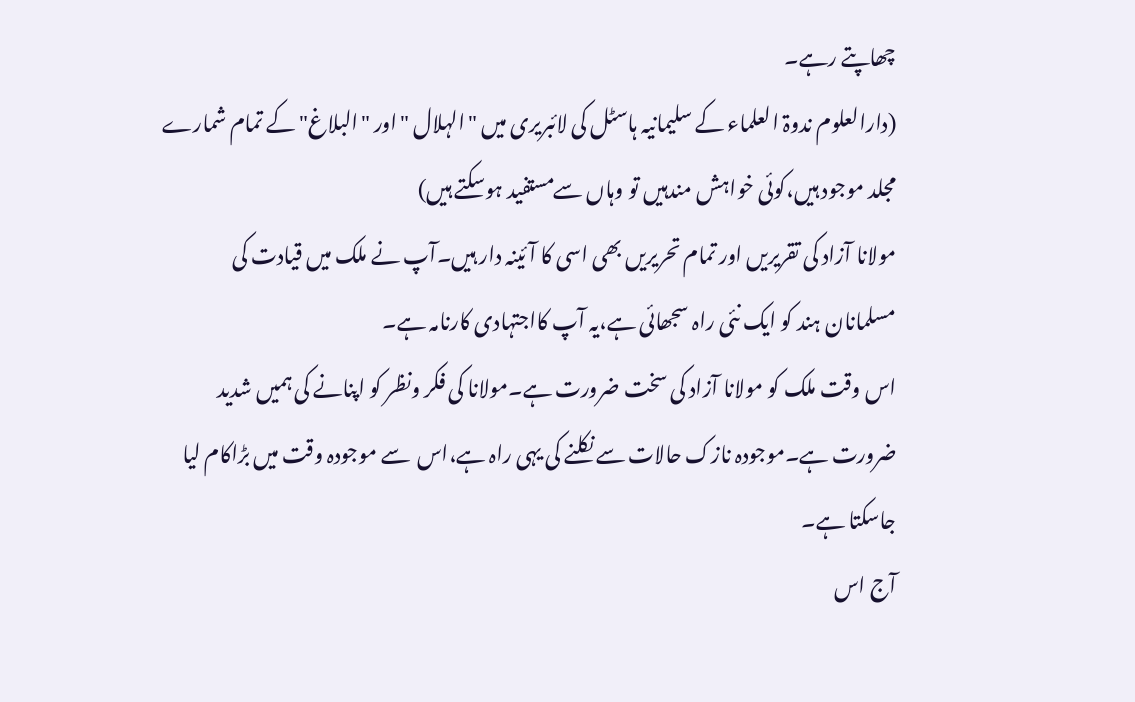چھاپتے رہے۔
(دارالعلوم ندوۃ العلماء کے سلیمانیہ ہاسٹل کی لائبریری میں "الہلال "اور "البلاغ" کے تمام شمارے مجلد موجود ہیں،کوئی خواہش مندہیں تو وہاں سےمستفید ہوسکتے ہیں)
مولانا آزاد کی تقریریں اور تمام تحریریں بھی اسی کا آئینہ دار ہیں۔آپ نے ملک میں قیادت کی مسلمانان ہند کو ایک نئی راہ سجھائی ہے،یہ آپ کااجتہادی کارنامہ ہے۔
اس وقت ملک کو مولانا آزاد کی سخت ضرورت ہے۔مولانا کی فکر ونظر کو اپنانے کی ہمیں شدید ضرورت ہے۔موجودہ نازک حالات سے نکلنے کی یہی راہ ہے،اس  سے موجودہ وقت میں بڑاکام لیا جاسکتا ہے۔
آج اس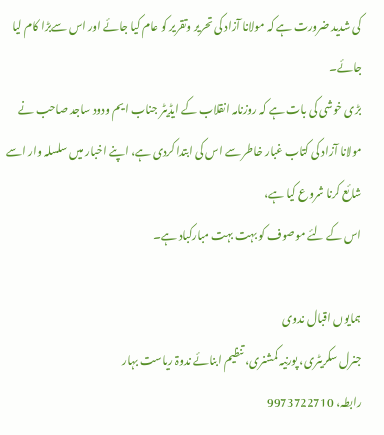کی شدید ضرورت ہے کہ مولانا آزاد کی تحریر وتقریر کو عام کیا جائے اور اس سےبڑا کام لیا جائے۔
بڑی خوشی کی بات ہے کہ روزنامہ انقلاب کے ایڈیٹر جناب ایم ودود ساجد صاحب نے مولانا آزاد کی کتاب غبار خاطر سے اس کی ابتدا کردی ہے، اپنے اخبار میں سلسلہ وار اسے شائع کرنا شروع کیا ہے،
اس کے لئے موصوف کو بہت بہت مبارکباد ہے۔

ہمایوں اقبال ندوی
جنرل سکریٹری، پورنیہ کمشنری، تنظیم ابنائے ندوۃ ریاست بہار
رابطہ، 9973722710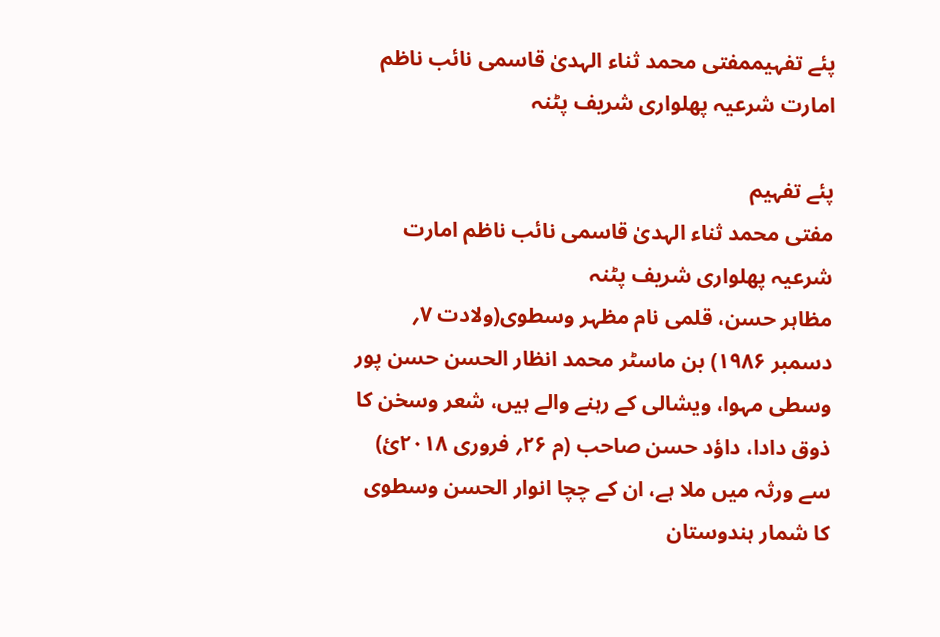پئے تفہیممفتی محمد ثناء الہدیٰ قاسمی نائب ناظم امارت شرعیہ پھلواری شریف پٹنہ

پئے تفہیم
مفتی محمد ثناء الہدیٰ قاسمی نائب ناظم امارت شرعیہ پھلواری شریف پٹنہ
مظاہر حسن، قلمی نام مظہر وسطوی(ولادت ۷؍ دسمبر ۱۹۸۶) بن ماسٹر محمد انظار الحسن حسن پور وسطی مہوا، ویشالی کے رہنے والے ہیں، شعر وسخن کا ذوق دادا، داؤد حسن صاحب (م ۲۶؍ فروری ۲۰۱۸ئ) سے ورثہ میں ملا ہے، ان کے چچا انوار الحسن وسطوی کا شمار ہندوستان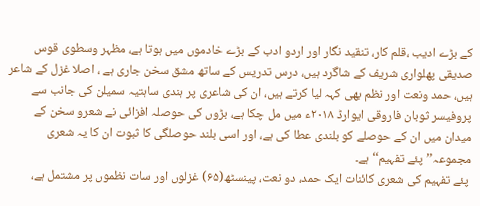کے بڑے ادیب ،قلم کار، تنقید نگار اور اردو ادب کے بڑے خادموں میں ہوتا ہے، مظہر وسطوی قوس صدیقی پھلواری شریف کے شاگرد ہیں، درس تدریس کے ساتھ مشق سخن جاری ہے ، اصلا غزل کے شاعر ہیں، حمد ونعت اور نظم بھی کہہ لیا کرتے ہیں، ان کی شاعری پر ہندی ساہتیہ سمیلن کی جانب سے پروفیسر ثوبان فاروقی ایوارڈ ۲۰۱۸ء میں مل چکا ہے، بڑوں کی حوصلہ افزائی نے شعرو سخن کے میدان میں ان کے حوصلے کو بلندی عطا کی ہے، اور اسی بلند حوصلگی کا ثبوت ان کا یہ شعری مجموعہ’’پئے تفہیم‘‘ ہے۔
 پئے تفہیم کی شعری کائنات ایک حمد، دو نعت، پینسٹھ(۶۵) غزلوں اور سات نظموں پر مشتمل ہے،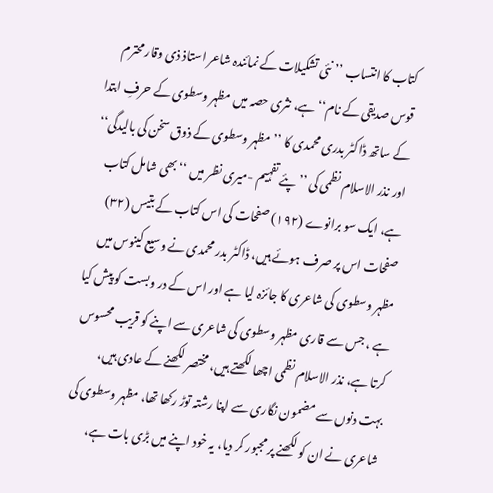کتاب کا انتساب ’’نئی تشکیلات کے نمائندہ شاعر استاذ ذی وقار محترم قوس صدیقی کے نام‘‘ ہے، نثری حصہ میں مظہر وسطوی کے حرفِ ابتدا کے ساتھ ڈاکٹر بدری محمدی کا ’’مظہر وسطوی کے ذوق سخن کی بالیدگی‘‘ اور نذر الاسلام نظمی کی ’’پئے تفہیم -میری نظر میں ‘‘ بھی شامل کتاب ہے، ایک سو برانوے (۱۹۲) صفحات کی اس کتاب کے بتیس (۳۲) صفحات اس پر صرف ہوئے ہیں، ڈاکٹر بدر محمدی نے وسیع کینوس میں مظہر وسطوی کی شاعری کا جائزہ لیا ہے اور اس کے در وبست کو پیش کیا ہے ، جس سے قاری مظہر وسطوی کی شاعری سے اپنے کو قریب محسوس کرتا ہے، نذر الاسلام نظمی اچھا لکھتے ہیں، مختصر لکھنے کے عادی ہیں، بہت دنوں سے مضمون نگاری سے اپنا رشتہ توڑ رکھا تھا، مظہر وسطوی کی شاعری نے ان کو لکھنے پر مجبور کر دیا، یہ خود اپنے میں بڑی بات ہے،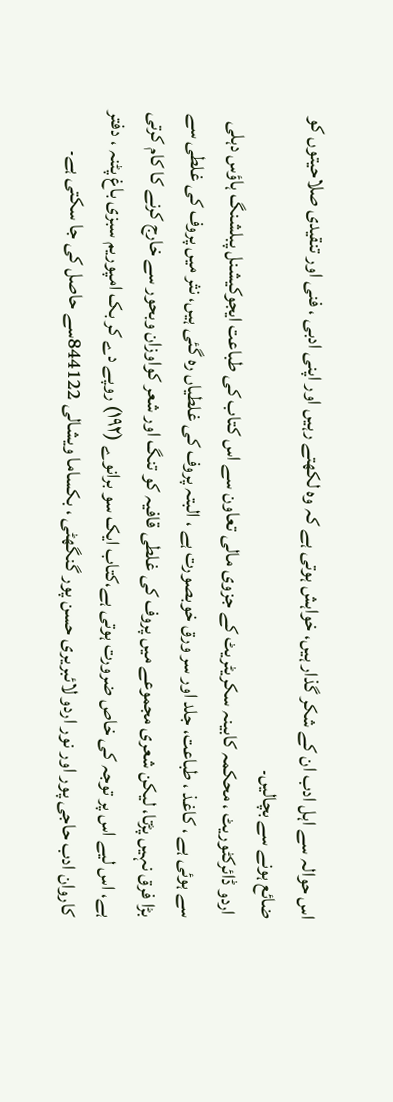اس حوالہ سے اہل ادب ان کے شکر گذار ہیں، خواہش ہوتی ہے کہ وہ لکھتے رہیں اور اپنی ادبی ، فنی اور تنقیدی صلاحیتوں کو ضائع ہونے سے بچالیں۔
 اردو ڈائرکٹوریٹ ، محکمہ کابینہ سکریٹریٹ کے جزوی مالی تعاون سے اس کتاب کی طباعت ایجوکیشنل پبلشنگ ہاؤس دہلی سے ہوئی ہے ، کاغذ ، طباعت، جلد اور سر ورق خوبصورت ہے ، البتہ پروف کی غلطیاں رہ گئی ہیں، نثر میں پروف کی غلطی سے بڑا فرق نہیں پڑتا، لیکن شعری مجموعے میں پروف کی غلطی قافیہ کو تنگ اور شعر کواوزان وبحور سے خارج کرنے کا کام کرتی ہے، اس لیے اس پر توجہ کی خاص ضرورت ہوتی ہے،کتاب ایک سو برانوے (۱۹۲) روپے دے کر بک امپوریم سبزی باغ پٹنہ ، دفتر کاروان ادب حاجی پور اور نور اردو لائبریری حسن پور گنگھٹی ، بکساما ویشالی 844122سے حاصل کی جا سکتی ہے۔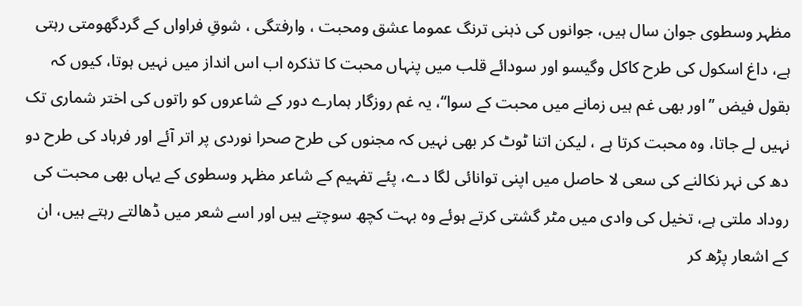مظہر وسطوی جوان سال ہیں، جوانوں کی ذہنی ترنگ عموما عشق ومحبت ، وارفتگی ، شوقِ فراواں کے گردگھومتی رہتی ہے، داغ اسکول کی طرح کاکل وگیسو اور سودائے قلب میں پنہاں محبت کا تذکرہ اب اس انداز میں نہیں ہوتا، کیوں کہ بقول فیض ’’اور بھی غم ہیں زمانے میں محبت کے سوا‘‘، یہ غم روزگار ہمارے دور کے شاعروں کو راتوں کی اختر شماری تک نہیں لے جاتا، وہ محبت کرتا ہے ، لیکن اتنا ٹوٹ کر بھی نہیں کہ مجنوں کی طرح صحرا نوردی پر اتر آئے اور فرہاد کی طرح دو دھ کی نہر نکالنے کی سعی لا حاصل میں اپنی توانائی لگا دے، پئے تفہیم کے شاعر مظہر وسطوی کے یہاں بھی محبت کی روداد ملتی ہے، تخیل کی وادی میں مٹر گشتی کرتے ہوئے وہ بہت کچھ سوچتے ہیں اور اسے شعر میں ڈھالتے رہتے ہیں، ان کے اشعار پڑھ کر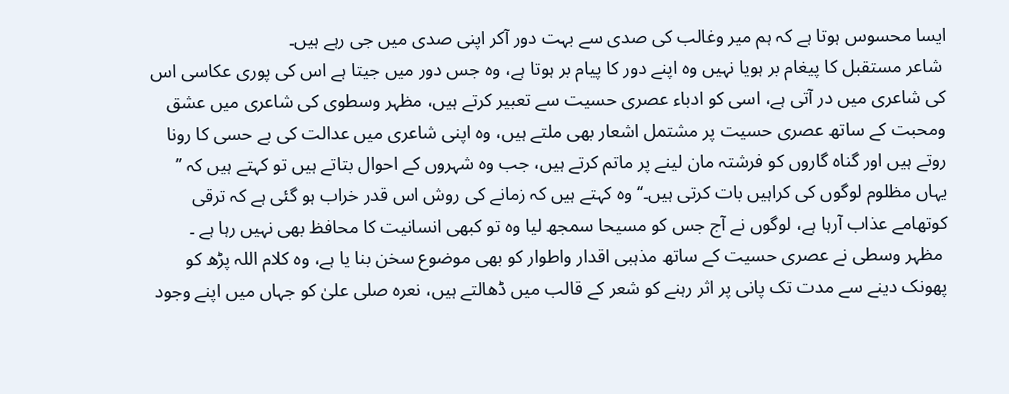ایسا محسوس ہوتا ہے کہ ہم میر وغالب کی صدی سے بہت دور آکر اپنی صدی میں جی رہے ہیں۔
 شاعر مستقبل کا پیغام بر ہویا نہیں وہ اپنے دور کا پیام بر ہوتا ہے، وہ جس دور میں جیتا ہے اس کی پوری عکاسی اس کی شاعری میں در آتی ہے، اسی کو ادباء عصری حسیت سے تعبیر کرتے ہیں، مظہر وسطوی کی شاعری میں عشق ومحبت کے ساتھ عصری حسیت پر مشتمل اشعار بھی ملتے ہیں، وہ اپنی شاعری میں عدالت کی بے حسی کا رونا روتے ہیں اور گناہ گاروں کو فرشتہ مان لینے پر ماتم کرتے ہیں، جب وہ شہروں کے احوال بتاتے ہیں تو کہتے ہیں کہ ’’ یہاں مظلوم لوگوں کی کراہیں بات کرتی ہیں۔‘‘ وہ کہتے ہیں کہ زمانے کی روش اس قدر خراب ہو گئی ہے کہ ترقی کوتھامے عذاب آرہا ہے، لوگوں نے آج جس کو مسیحا سمجھ لیا وہ تو کبھی انسانیت کا محافظ بھی نہیں رہا ہے ۔
 مظہر وسطی نے عصری حسیت کے ساتھ مذہبی اقدار واطوار کو بھی موضوع سخن بنا یا ہے، وہ کلام اللہ پڑھ کو پھونک دینے سے مدت تک پانی پر اثر رہنے کو شعر کے قالب میں ڈھالتے ہیں، نعرہ صلی علیٰ کو جہاں میں اپنے وجود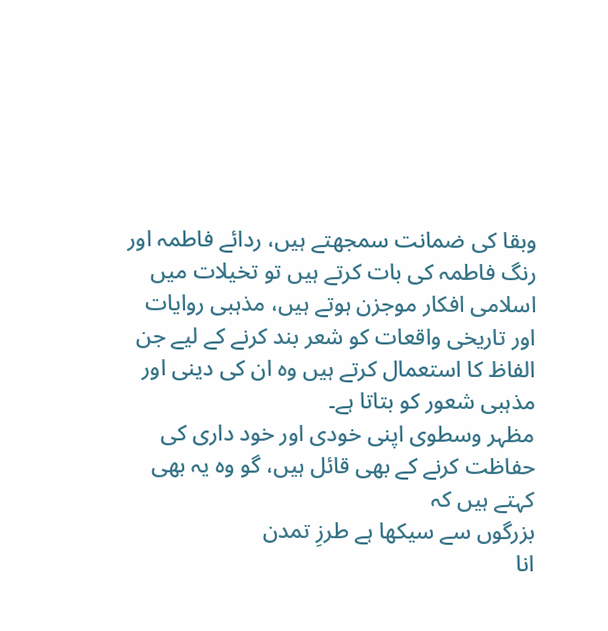وبقا کی ضمانت سمجھتے ہیں، ردائے فاطمہ اور رنگ فاطمہ کی بات کرتے ہیں تو تخیلات میں اسلامی افکار موجزن ہوتے ہیں، مذہبی روایات اور تاریخی واقعات کو شعر بند کرنے کے لیے جن الفاظ کا استعمال کرتے ہیں وہ ان کی دینی اور مذہبی شعور کو بتاتا ہے۔
مظہر وسطوی اپنی خودی اور خود داری کی حفاظت کرنے کے بھی قائل ہیں، گو وہ یہ بھی کہتے ہیں کہ
بزرگوں سے سیکھا ہے طرزِ تمدن
انا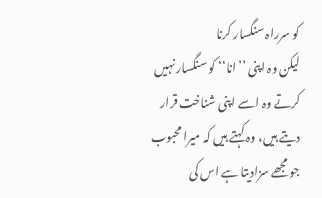کو سرراہ سنگسار کرنا
لیکن وہ اپنی ’’انا‘‘ کو سنگسار نہیں کرتے وہ اسے اپنی شناخت قرار دیتے ہیں، وہ کہتے ہیں کہ میرا محبوب جو مجھے سزادیتا ہے اس کی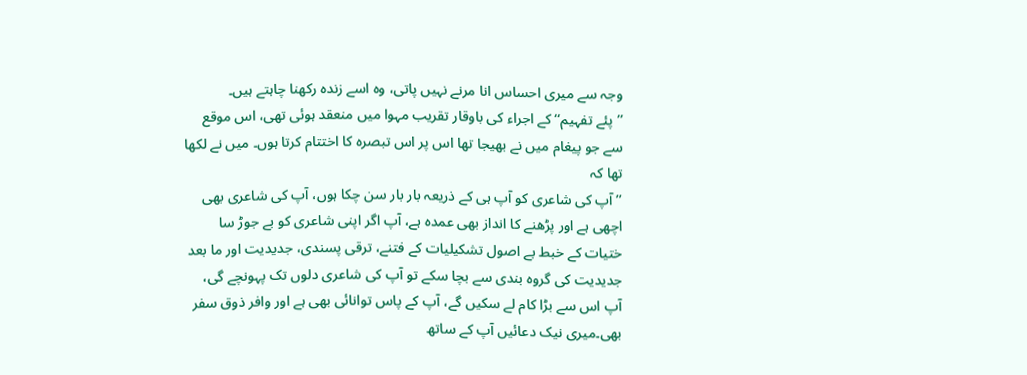وجہ سے میری احساس انا مرنے نہیں پاتی، وہ اسے زندہ رکھنا چاہتے ہیں۔
’’پئے تفہیم‘‘ کے اجراء کی باوقار تقریب مہوا میں منعقد ہوئی تھی، اس موقع سے جو پیغام میں نے بھیجا تھا اس پر اس تبصرہ کا اختتام کرتا ہوں۔ میں نے لکھا تھا کہ
’’ آپ کی شاعری کو آپ ہی کے ذریعہ بار بار سن چکا ہوں، آپ کی شاعری بھی اچھی ہے اور پڑھنے کا انداز بھی عمدہ ہے، آپ اگر اپنی شاعری کو بے جوڑ سا ختیات کے خبط بے اصول تشکیلیات کے فتنے، ترقی پسندی، جدیدیت اور ما بعد جدیدیت کی گروہ بندی سے بچا سکے تو آپ کی شاعری دلوں تک پہونچے گی، آپ اس سے بڑا کام لے سکیں گے، آپ کے پاس توانائی بھی ہے اور وافر ذوق سفر بھی۔میری نیک دعائیں آپ کے ساتھ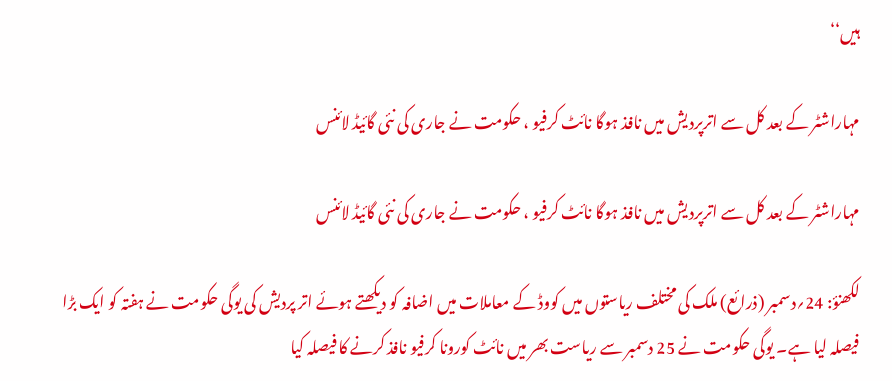ہیں‘‘

مہاراشٹر کے بعد کل سے اترپردیش میں نافذ ہوگا نائٹ کرفیو ، حکومت نے جاری کی نئی گائیڈ لائنس

مہاراشٹر کے بعد کل سے اترپردیش میں نافذ ہوگا نائٹ کرفیو ، حکومت نے جاری کی نئی گائیڈ لائنس

لکھنؤ: 24؍دسمبر (ذرائع) ملک کی مختلف ریاستوں میں کووڈ کے معاملات میں اضافہ کو دیکھتے ہوئے اتر پردیش کی یوگی حکومت نے ہفتہ کو ایک بڑا فیصلہ لیا ہے۔ یوگی حکومت نے 25 دسمبر سے ریاست بھر میں نائٹ کورونا کرفیو نافذ کرنے کا فیصلہ کیا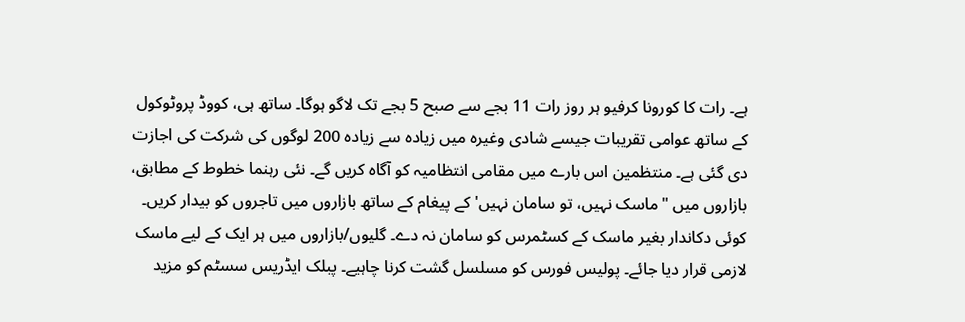ہے۔ رات کا کورونا کرفیو ہر روز رات 11 بجے سے صبح 5 بجے تک لاگو ہوگا۔ ساتھ ہی، کووڈ پروٹوکول کے ساتھ عوامی تقریبات جیسے شادی وغیرہ میں زیادہ سے زیادہ 200 لوگوں کی شرکت کی اجازت دی گئی ہے۔ منتظمین اس بارے میں مقامی انتظامیہ کو آگاہ کریں گے۔ نئی رہنما خطوط کے مطابق، بازاروں میں "ماسک نہیں، تو سامان نہیں' کے پیغام کے ساتھ بازاروں میں تاجروں کو بیدار کریں۔ کوئی دکاندار بغیر ماسک کے کسٹمرس کو سامان نہ دے۔ گلیوں/بازاروں میں ہر ایک کے لیے ماسک لازمی قرار دیا جائے۔ پولیس فورس کو مسلسل گشت کرنا چاہیے۔ پبلک ایڈریس سسٹم کو مزید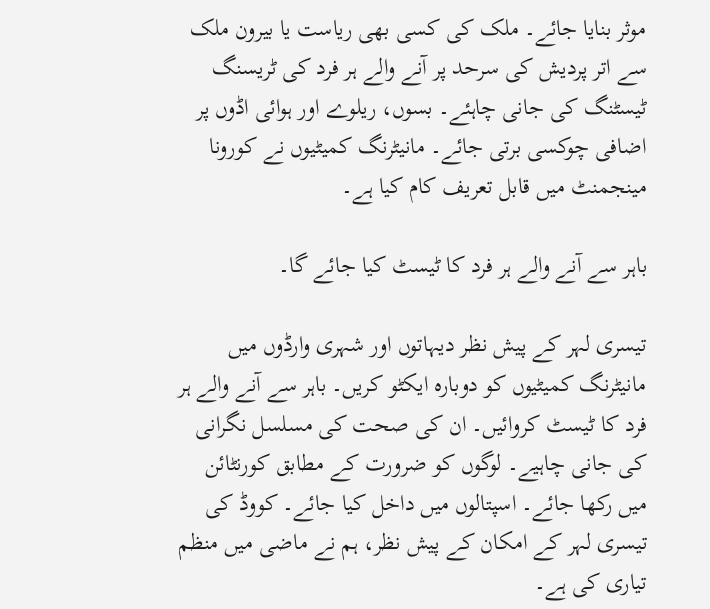موثر بنایا جائے۔ ملک کی کسی بھی ریاست یا بیرون ملک سے اتر پردیش کی سرحد پر آنے والے ہر فرد کی ٹریسنگ ٹیسٹنگ کی جانی چاہئے۔ بسوں، ریلوے اور ہوائی اڈوں پر اضافی چوکسی برتی جائے۔ مانیٹرنگ کمیٹیوں نے کورونا مینجمنٹ میں قابل تعریف کام کیا ہے۔

باہر سے آنے والے ہر فرد کا ٹیسٹ کیا جائے گا۔

تیسری لہر کے پیش نظر دیہاتوں اور شہری وارڈوں میں مانیٹرنگ کمیٹیوں کو دوبارہ ایکٹو کریں۔ باہر سے آنے والے ہر فرد کا ٹیسٹ کروائیں۔ ان کی صحت کی مسلسل نگرانی کی جانی چاہیے۔ لوگوں کو ضرورت کے مطابق کورنٹائن میں رکھا جائے۔ اسپتالوں میں داخل کیا جائے۔ کووڈ کی تیسری لہر کے امکان کے پیش نظر، ہم نے ماضی میں منظم تیاری کی ہے۔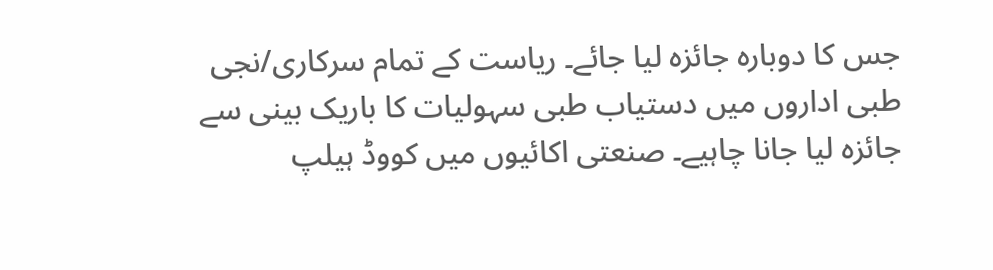جس کا دوبارہ جائزہ لیا جائے۔ ریاست کے تمام سرکاری/نجی طبی اداروں میں دستیاب طبی سہولیات کا باریک بینی سے جائزہ لیا جانا چاہیے۔ صنعتی اکائیوں میں کووڈ ہیلپ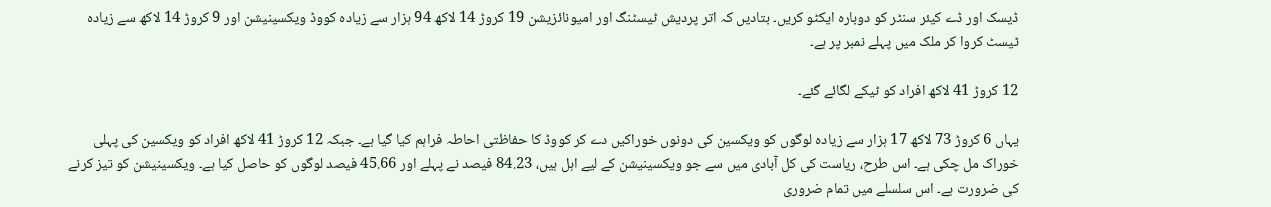ڈیسک اور ڈے کیئر سنٹر کو دوبارہ ایکٹو کریں۔ بتادیں کہ اتر پردیش ٹیسٹنگ اور امیونائزیشن 19 کروڑ 14 لاکھ 94 ہزار سے زیادہ کووڈ ویکسینیشن اور 9 کروڑ 14 لاکھ سے زیادہ ٹیسٹ کروا کر ملک میں پہلے نمبر پر ہے۔

12 کروڑ 41 لاکھ افراد کو ٹیکے لگائے گئے۔

یہاں 6 کروڑ 73 لاکھ 17 ہزار سے زیادہ لوگوں کو ویکسین کی دونوں خوراکیں دے کر کووڈ کا حفاظتی احاطہ فراہم کیا گیا ہے۔ جبکہ 12 کروڑ 41 لاکھ افراد کو ویکسین کی پہلی خوراک مل چکی ہے۔ اس طرح، ریاست کی کل آبادی میں سے جو ویکسینیشن کے لیے اہل ہیں، 84.23 فیصد نے پہلے اور 45.66 فیصد لوگوں کو حاصل کیا ہے۔ ویکسینیشن کو تیز کرنے کی ضرورت ہے۔ اس سلسلے میں تمام ضروری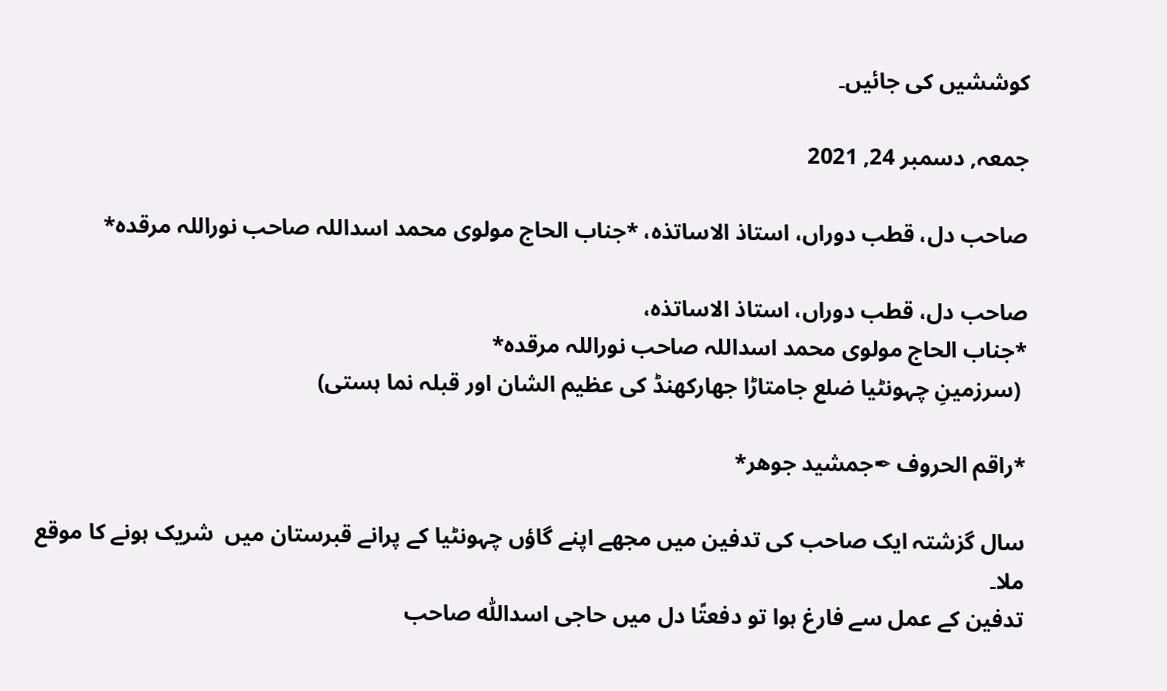کوششیں کی جائیں۔

جمعہ, دسمبر 24, 2021

صاحب دل، قطب دوراں، استاذ الاساتذہ، *جناب الحاج مولوی محمد اسداللہ صاحب نوراللہ مرقدہ*

صاحب دل، قطب دوراں، استاذ الاساتذہ،
*جناب الحاج مولوی محمد اسداللہ صاحب نوراللہ مرقدہ*
 (سرزمینِ چہونٹیا ضلع جامتاڑا جھارکھنڈ کی عظيم الشان اور قبلہ نما ہستی)

*راقم الحروف ✒جمشيد جوھر*

سال گزشتہ ایک صاحب کی تدفین میں مجھے اپنے گاؤں چہونٹیا کے پرانے قبرستان میں  شریک ہونے کا موقع ملا۔
تدفین کے عمل سے فارغ ہوا تو دفعتًا دل میں حاجی اسداللّٰہ صاحب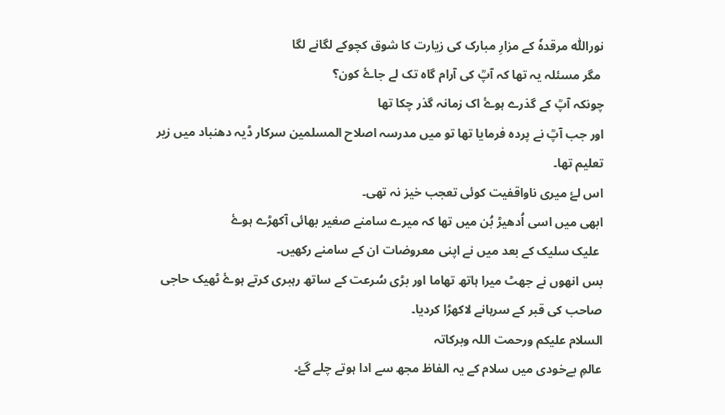نوراللّٰہ مرقدہٗ کے مزارِ مبارک کی زیارت کا شوق کچوکے لگانے لگا
 مگر مسئلہ یہ تھا کہ آپؒ کی آرام گاہ تک لے جاۓ کون؟
چونکہ آپؒ کے گذرے ہوۓ اک زمانہ گذر چکا تھا
اور جب آپؒ نے پردہ فرمایا تھا تو میں مدرسہ اصلاح المسلمین سرکار ڈیہ دھنباد میں زیر تعلیم تھا۔
اس لۓ میری ناواقفیت کوئی تعجب خیز نہ تھی۔
ابھی میں اسی اُدھیڑ بُن میں تھا کہ میرے سامنے صغیر بھائی آکھڑے ہوۓ
 علیک سلیک کے بعد میں نے اپنی معروضات ان کے سامنے رکھیں۔
بس انھوں نے جھٹ میرا ہاتھ تھاما اور بڑی سُرعت کے ساتھ رہبری کرتے ہوۓ ٹھیک حاجی صاحب کی قبر کے سرہانے لاکھڑا کردیا۔
السلام علیکم ورحمت اللہ وبرکاتہ
عالمِ بےخودی میں سلام کے یہ الفاظ مجھ سے ادا ہوتے چلے گۓ۔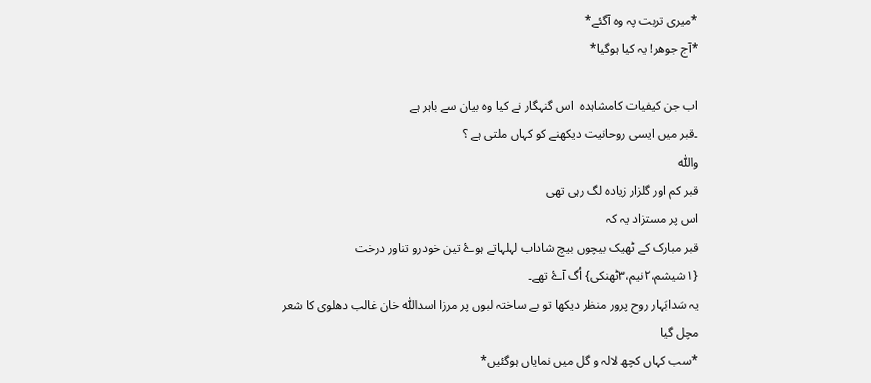*میری تربت پہ وہ آگئے*
*آج جوھر! یہ کیا ہوگیا*

اب جن کیفیات کامشاہدہ  اس گنہگار نے کیا وہ بیان سے باہر ہے
۔قبر میں ایسی روحانیت دیکھنے کو کہاں ملتی ہے ؟
واللّٰہ
قبر کم اور گلزار زیادہ لگ رہی تھی
اس پر مستزاد یہ کہ
قبر مبارک کے ٹھیک بیچوں بیچ شاداب لہلہاتے ہوۓ تین خودرو تناور درخت {١شیشم،٢نیم،٣ٹھنکی} اُگ آۓ تھے۔
یہ سَدابَہار روح پرور منظر دیکھا تو بے ساختہ لبوں پر مرزا اسداللّٰہ خان غالب دھلوی کا شعر مچل گیا
*سب کہاں کچھ لالہ و گل میں نمایاں ہوگئیں*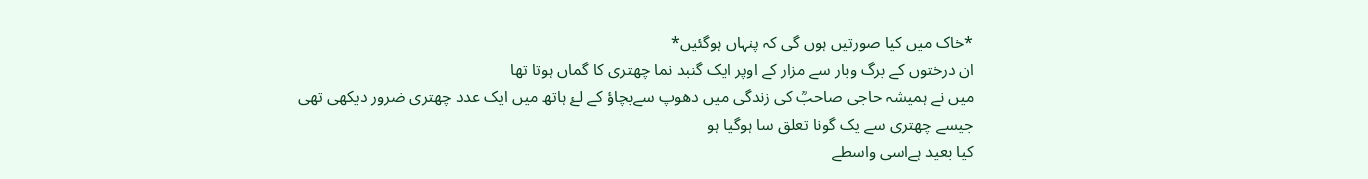*خاک میں کیا صورتیں ہوں گی کہ پنہاں ہوگئیں*
ان درختوں کے برگ وبار سے مزار کے اوپر ایک گنبد نما چھتری کا گماں ہوتا تھا
میں نے ہمیشہ حاجی صاحبؒ کی زندگی میں دھوپ سےبچاؤ کے لۓ ہاتھ میں ایک عدد چھتری ضرور دیکھی تھی
جیسے چھتری سے یک گونا تعلق سا ہوگیا ہو
کیا بعید ہےاسی واسطے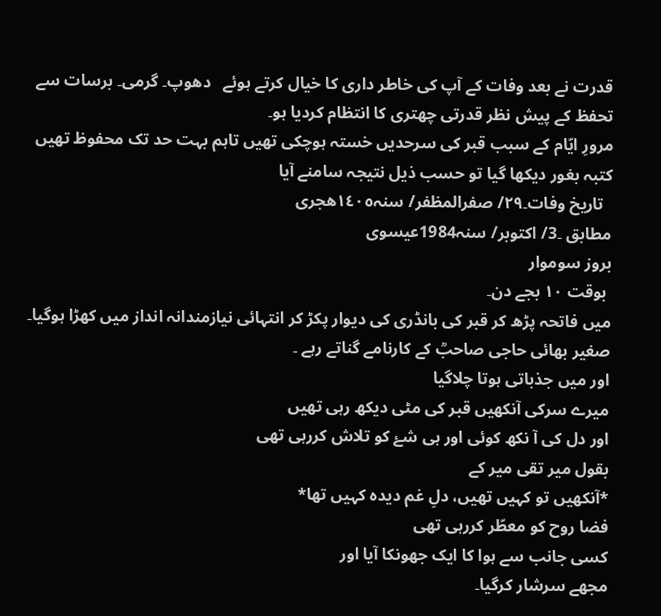قدرت نے بعد وفات کے آپ کی خاطر داری کا خیال کرتے ہوئے   دھوپ۔ گرمی۔ برسات سے تحفظ کے پیش نظر قدرتی چھتری کا انتظام کردیا ہو۔
مرورِ ایّام کے سبب قبر کی سرحدیں خستہ ہوچکی تھیں تاہم بہت حد تک محفوظ تھیں
کتبہ بغور دیکھا گیا تو حسب ذیل نتیجہ سامنے آیا
  تاریخ وفات۔٢٩/ صفرالمظفر/ سنہ١٤٠٥ھجری
مطابق ۔3/ اکتوبر/ سنہ1984عیسوی
بروز سوموار
 بوقت ١٠ بجے دن۔
میں فاتحہ پڑھ کر قبر کی بانڈری کی دیوار پکڑ کر انتہائی نیازمندانہ انداز میں کھڑا ہوگیا۔
صغیر بھائی حاجی صاحبؒ کے کارنامے گناتے رہے ۔
اور میں جذباتی ہوتا چلاگیا
میرے سرکی آنکھیں قبر کی مٹی دیکھ رہی تھیں
اور دل کی آ نکھ کوئی اور ہی شۓ کو تلاش کررہی تھی
بقول میر تقی میر کے
*آنکھیں تو کہیں تھیں، دلِ غم دیدہ کہیں تھا*
فضا روح کو معطّر کررہی تھی
کسی جانب سے ہوا کا ایک جھونکا آیا اور
مجھے سرشار کرگیا۔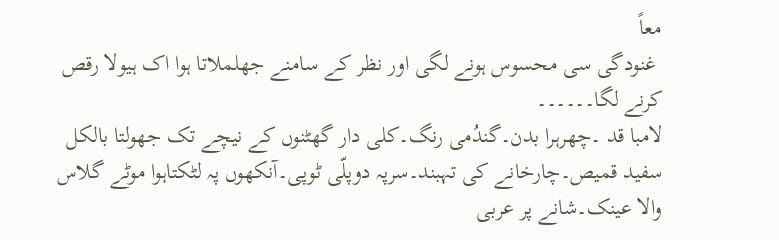معاً
 غنودگی سی محسوس ہونے لگی اور نظر کے سامنے جھلملاتا ہوا اک ہیولا رقص کرنے لگا۔۔۔۔۔۔
لامبا قد ۔چھرہرا بدن۔گندُمی رنگ۔کلی دار گھٹنوں کے نیچے تک جھولتا بالکل سفید قمیص۔چارخانے کی تہبند۔سرپہ دوپلّی ٹوپی۔آنکھوں پہ لٹکتاہوا موٹے گلاس والا عینک۔شانے پر عربی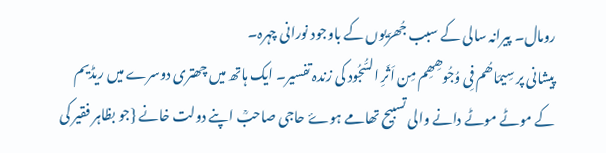رومال۔ پیرانہ سالی کے سبب جُھرّیوں کے باوجود نورانی چہرہ۔
پیشانی پر سِیمَاھُم فِی وُجُوھِھِم مِن اَثَرِ السُّجُود کی زندہ تفسیر۔ ایک ہاتھ میں چھتری دوسرے میں ریڈیم کے موٹے موٹے دانے والی تسبیح تھامے ہوۓ حاجی صاحبؒ اپنے دولت خانے {جو بظاہر فقير کی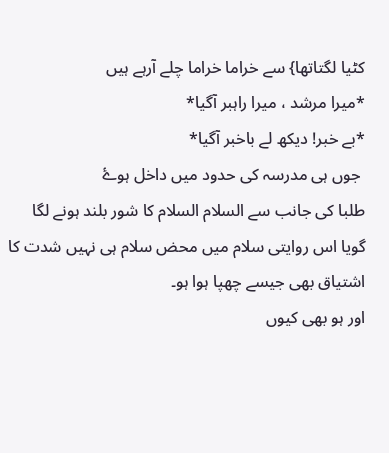کٹیا لگتاتھا} سے خراما خراما چلے آرہے ہیں
*میرا مرشد ، میرا راہبر آگیا*
*بے خبر! دیکھ لے باخبر آگیا*
 جوں ہی مدرسہ کی حدود میں داخل ہوۓ
طلبا کی جانب سے السلام السلام کا شور بلند ہونے لگا
گویا اس روایتی سلام میں محض سلام ہی نہیں شدت کا اشتیاق بھی جیسے چھپا ہوا ہو۔
اور ہو بھی کیوں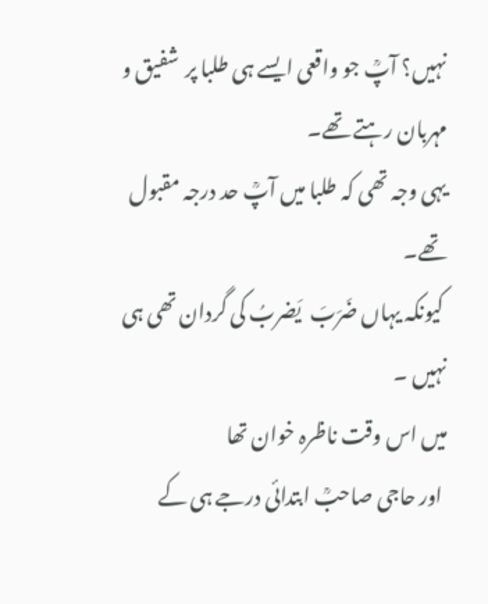نہیں؟ آپؒ جو واقعی ایسے ہی طلبا پر  شفیق و مہربان رہتے تھے۔
یہی وجہ تھی کہ طلبا میں آپؒ حد درجہ مقبول تھے۔
 کیونکہ یہاں ضَرَبَ  یَضربُ کی گردان تھی ہی نہیں ۔
میں اس وقت ناظرہ خوان تھا
 اور حاجی صاحبؒ ابتدائی درجے ہی کے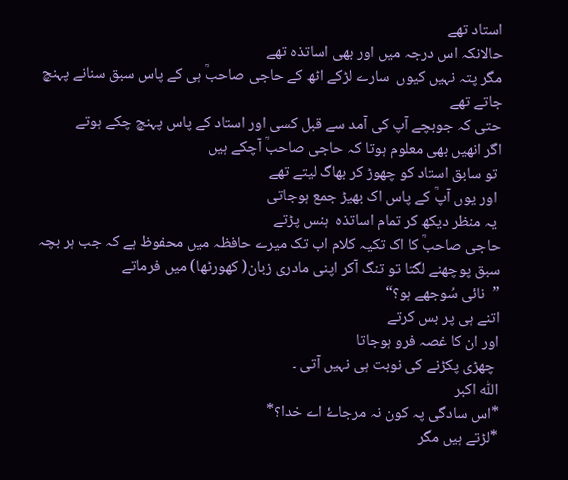استاد تھے
حالانکہ اس درجہ میں اور بھی اساتذہ تھے
مگر پتہ نہیں کیوں  سارے لڑکے اٹھ کے حاجی صاحبؒ ہی کے پاس سبق سنانے پہنچ جاتے تھے
حتی کہ جوبچے آپ کی آمد سے قبل کسی اور استاد کے پاس پہنچ چکے ہوتے
اگر انھیں بھی معلوم ہوتا کہ حاجی صاحبؒ آچکے ہیں
 تو سابق استاد کو چھوڑ کر بھاگ لیتے تھے
 اور یوں آپؒ کے پاس اک بھیڑ جمع ہوجاتی
 یہ منظر دیکھ کر تمام اساتذہ  ہنس پڑتے
حاجی صاحبؒ کا اک تکیہ کلام اب تک میرے حافظہ میں محفوظ ہے کہ جب ہر بچہ سبق پوچھنے لگتا تو تنگ آکر اپنی مادری زبان( کھورٹھا) میں فرماتے
”  نائی سُوجھے ہو؟“
اتنے ہی پر بس کرتے
اور ان کا غصہ فرو ہوجاتا
 چھڑی پکڑنے کی نوبت ہی نہیں آتی ۔
اللّٰہ اکبر
*اس سادگی پہ کون نہ مرجاۓ اے خدا؟*
*لڑتے ہیں مگر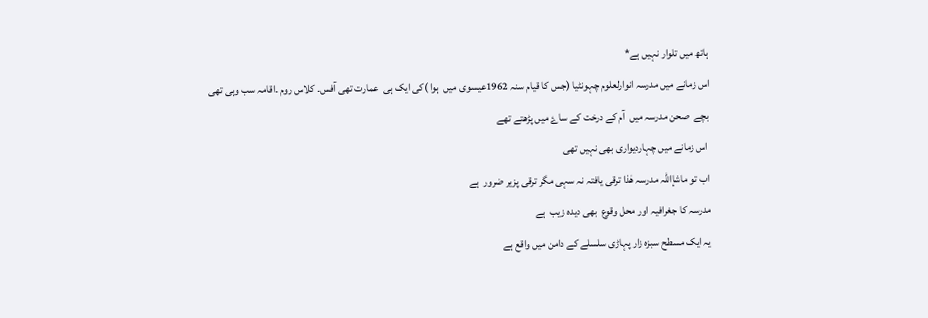ہاتھ میں تلوار نہیں ہے*
اس زمانے میں مدرسہ انوارلعلوم چہونٹیا (جس کا قیام سنہ 1962عیسوی میں  ہوا )کی ایک ہی  عمارت تھی آفس۔ کلاس روم ۔اقامہ سب وہی تھی
بچے  صحن مدرسہ میں  آم کے درخت کے ساۓ میں پڑھتے تھے
 اس زمانے میں چہاردیواری بھی نہیں تھی
اب تو ماشإاللہ مدرسہ ھٰذا ترقی یافتہ نہ سہی مگر ترقی پزیر ضرور  ہے
مدرسہ کا جغرافیہ اور محل وقوع  بھی دیدہ زیب  ہے
یہ ایک مسطح سبزہ زار پہاڑی سلسلے کے دامن میں واقع ہے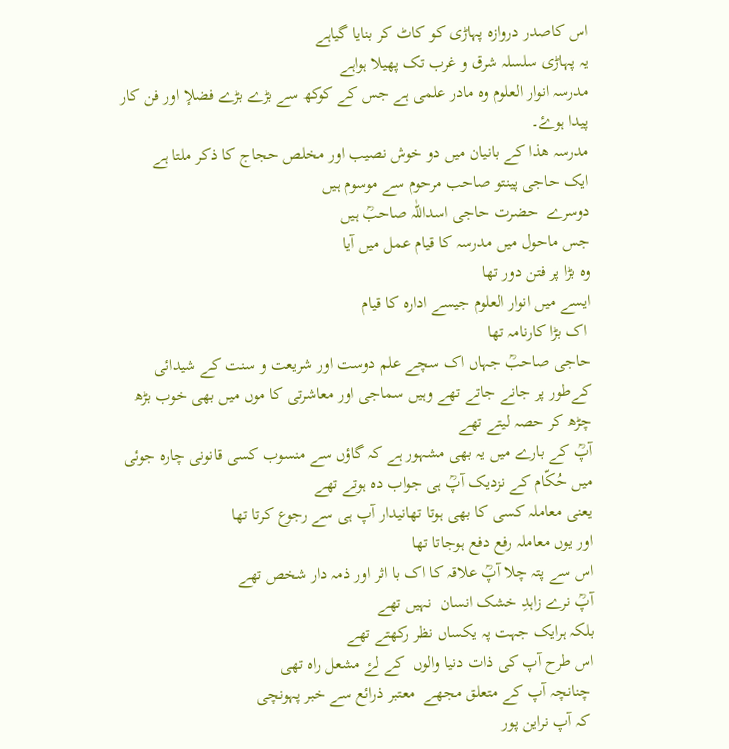اس کاصدر دروازہ پہاڑی کو کاٹ کر بنایا گیاہے
یہ پہاڑی سلسلہ شرق و غرب تک پھیلا ہواہے
مدرسہ انوار العلوم وہ مادر علمی ہے جس کے کوکھ سے بڑے بڑے فضلإ اور فن کار پیدا ہوۓ۔
مدرسہ ھذا کے بانیان میں دو خوش نصیب اور مخلص حجاج کا ذکر ملتا ہے
ایک حاجی پینتو صاحب مرحوم سے موسوم ہیں
دوسرے  حضرت حاجی اسداللّٰہ صاحبؒ ہیں
جس ماحول میں مدرسہ کا قیام عمل میں آیا
وہ بڑا پر فتن دور تھا
ایسے میں انوار العلوم جیسے ادارہ کا قیام
 اک بڑا کارنامہ تھا
حاجی صاحبؒ جہاں اک سچے علم دوست اور شریعت و سنت کے شیدائی کےطور پر جانے جاتے تھے وہیں سماجی اور معاشرتی کا موں میں بھی خوب بڑھ چڑھ کر حصہ لیتے تھے
آپؒ کے بارے میں یہ بھی مشہور ہے کہ گاؤں سے منسوب کسی قانونی چارہ جوئی میں حُکّام کے نزدیک آپؒ ہی جواب دہ ہوتے تھے
یعنی معاملہ کسی کا بھی ہوتا تھانیدار آپ ہی سے رجوع کرتا تھا
اور یوں معاملہ رفع دفع ہوجاتا تھا
اس سے پتہ چلا آپؒ علاقہ کا اک با اثر اور ذمہ دار شخص تھے
آپؒ نرے زاہدِ خشک انسان  نہیں تھے
بلکہ ہرایک جہت پہ یکساں نظر رکھتے تھے
اس طرح آپ کی ذات دنیا والوں  کے لۓ مشعل راہ تھی
 چنانچہ آپ کے متعلق مجھے  معتبر ذرائع سے خبر پہونچی
 کہ آپ نراین پور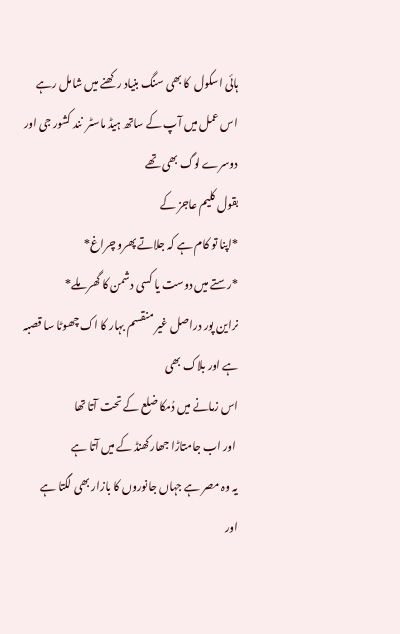ہائی اسکول  کا بھی سنگ بنیاد رکھنے میں شامل رہے
اس عمل میں آپ کے ساتھ ہیڈ ماسٹر  نند کشور جی اور دوسرے لوگ بھی تھے
بقول کلیم عاجز کے
*اپنا تو کام ہے کہ جلاتے پھرو چراغ*
*رستے میں دوست یا کسی دشمن کا گھر ملے*
نراین پور دراصل غیر منقسم بہار کا اک چھوٹا سا قصبہ ہے اور بلاک بھی
اس زمانے میں دُمکا ضلع کے تحت آتا تھا
 اور اب جامتاڑا جھارکھنڈ کے میں آتا ہے
یہ وہ مصر ہے جہاں جانوروں کا بازار بھی لگتا ہے
اور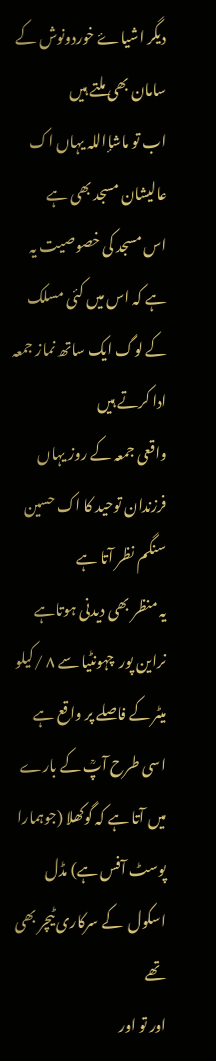دیگر اشیاۓ خوردونوش کے سامان بھی ملتے ہیں
اب تو ماشإاللہ یہاں اک عالیشان مسجد بھی ہے
اس مسجد کی خصوصيت یہ ہے کہ اس میں کئی مسلک کے لوگ ایک ساتھ نماز جمعہ ادا کرتے ہیں
واقعی جمعہ کے روز یہاں  فرزندان توحید کا اک حسین سنگم نظر آتا ہے
یہ منظر بھی دیدنی ہوتاہے
نراین پور  چہونٹیا سے ٨ /کیلو میٹر کے فاصلے پر واقع ہے
اسی طرح آپؒ کے بارے میں آتا ہے کہ گوکھلا (جوہمارا پوسٹ آفس ہے) مڈل اسکول  کے سرکاری ٹیچر بھی تھے
اور تو اور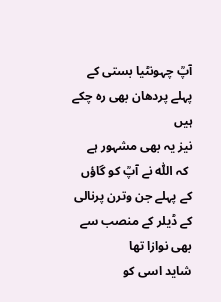آپؒ چہونٹیا بستی کے پہلے پردھان بھی رہ چکے ہیں
نیز یہ بھی مشہور ہے
 کہ اللّٰہ نے آپؒ کو گاؤں کے پہلے جن وترن پرنالی کے ڈیلر کے منصب سے بھی نوازا تھا
شاید اسی کو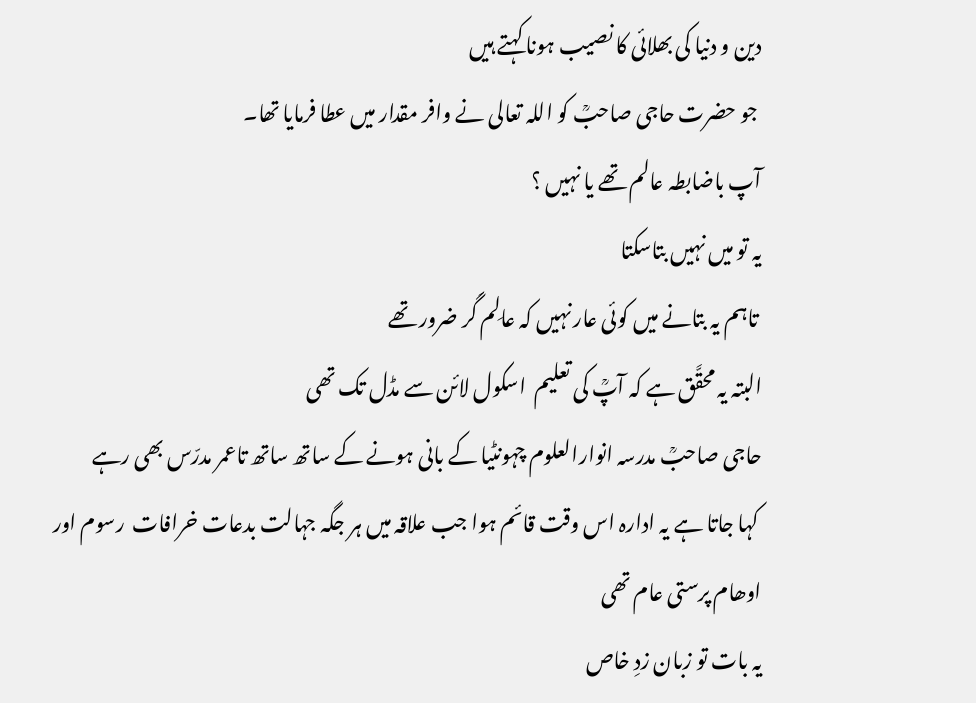دین و دنیا کی بھلائی کا نصیب ہونا کہتے ہیں
 جو حضرت حاجی صاحبؒ کو اللہ تعالی نے وافر مقدار میں عطا فرمایا تھا۔
آپ باضابطہ عالم تھے یا نہیں ؟
یہ تو میں نہیں بتاسکتا
 تاہم یہ بتانے میں کوئی عار نہیں کہ عالِم گَر ضرور تھے
البتہ یہ محقَّق ہے کہ آپؒ کی تعلیم  اسکول لائن سے مڈل تک تھی
حاجی صاحبؒ مدرسہ انوارالعلوم چہونٹیا کے بانی ہونے کے ساتھ ساتھ تاعمر مدرّس بھی رہے
 کہا جاتا ہے یہ ادارہ اس وقت قائم ہوا جب علاقہ میں ہر جگہ جہالت بدعات خرافات  رسوم اور اوھام پرستی عام تھی
یہ بات تو زبان زدِ خاص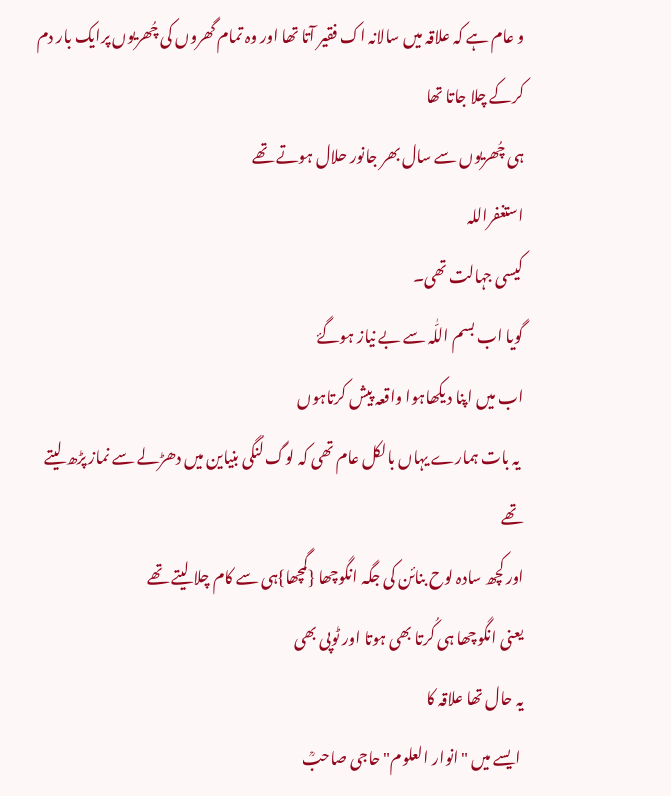و عام ہے کہ علاقہ میں سالانہ اک فقير آتا تھا اور وہ تمام گھروں کی چُھریوں پرایک بار دم کرکے چلا جاتا تھا
ہی چُھریوں سے سال بھر جانور حلال ہوتے تھے
استغفراللہ
کیسی جہالت تھی۔
گویا اب بسم اللّٰہ سے بے نیاز ہوگۓ
اب میں اپنا دیکھاہوا واقعہ پیش کرتاہوں
 یہ بات ہمارے یہاں بالکل عام تھی کہ لوگ لُنگی بنیاین میں دھڑلے سے نماز پڑھ لیتے تھے
اور کچھ سادہ لوح بنائن کی جگہ انگوچھا {گمچھا}ہی سے کام چلا لیتے تھے
یعنی انگوچھا ہی کُرتا بھی ہوتا اور ٹوپی بھی
یہ حال تھا علاقہ کا
 ایسے میں "انوار العلوم" حاجی صاحبؒ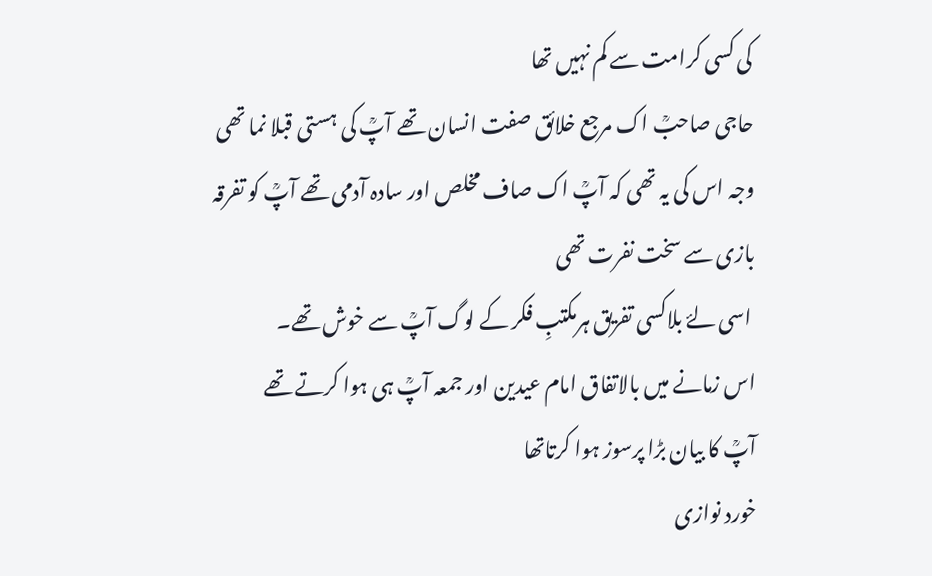کی کسی کرامت سے کم نہیں تھا
حاجی صاحبؒ اک مرجع خلائق صفت انسان تھے آپؒ کی ہستی قبلا نما تھی
وجہ اس کی یہ تھی کہ آپؒ اک صاف مخلص اور سادہ آدمی تھے آپؒ کو تفرقہ بازی سے سخت نفرت تھی
 اسی لۓ بلاکسی تفریق ہرمکتبِ فکر کے لوگ آپؒ سے خوش تھے۔
اس زمانے میں بالاتفاق امام عیدین اور جمعہ آپؒ ہی ہوا کرتے تھے
آپؒ کا بیان بڑا پرسوز ہوا کرتاتھا
خورد نوازی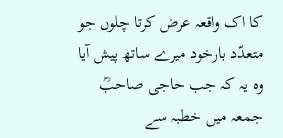کا اک واقعہ عرض کرتا چلوں جو متعدّد بارخود میرے ساتھ پیش آیا
وہ یہ کہ جب حاجی صاحبؒ جمعہ میں خطبہ سے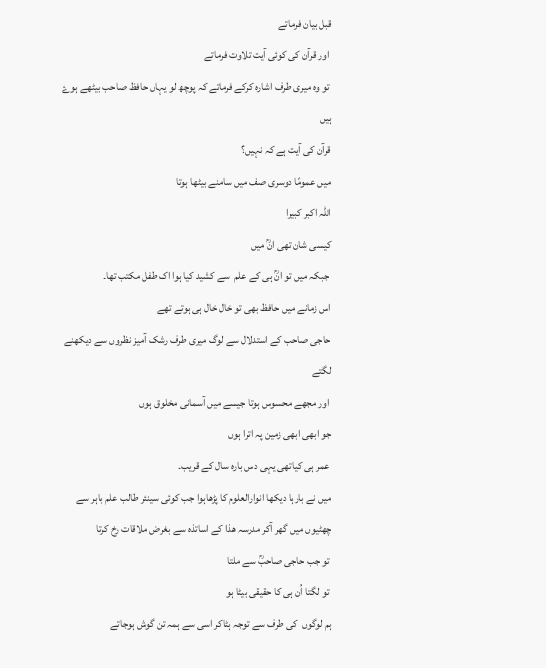قبل بیان فرماتے
 اور قرآن کی کوئی آیت تلاوت فرماتے
 تو وہ میری طرف اشارہ کرکے فرماتے کہ پوچھ لو یہاں حافظ صاحب بیٹھے ہوۓ ہیں
قرآن کی آیت ہے کہ نہیں؟
میں عمومًا دوسری صف میں سامنے بیٹھا ہوتا
اللہ اکبر کبیرا
کیسی شان تھی انؒ میں
 جبکہ میں تو انؒ ہی کے علم  سے کشید کیا ہوا اک طفل مکتب تھا۔
اس زمانے میں حافظ بھی تو خال خال ہی ہوتے تھے
حاجی صاحب کے استدلال سے لوگ میری طرف رشک آمیز نظروں سے دیکھنے لگتے
 اور مجھے محسوس ہوتا جیسے میں آسمانی مخلوق ہوں
جو ابھی ابھی زمین پہ اترا ہوں
 عمر ہی کیاتھی یہی دس بارہ سال کے قریب۔
میں نے بارہا دیکھا انوارالعلوم کا پڑھاہوا جب کوئی سینئر طالب علم باہر سے
چھٹیوں میں گھر آکر مدرسہ ھذا کے اساتذہ سے بغرض ملاقات رخ کرتا
 تو جب حاجی صاحبؒ سے ملتا
 تو لگتا اُن ہی کا حقیقی بیٹا ہو
ہم لوگوں  کی طرف سے توجہ ہٹاکر اسی سے ہمہ تن گوش ہوجاتے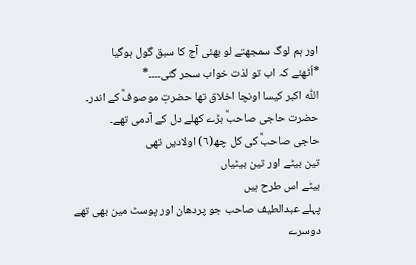اور ہم لوگ سمجھتے لو بھئی آج کا سبق گول ہوگیا
*اُٹھئے کہ اب تو لذت خواب سحر گئی۔۔۔۔*
اللّٰہ اکبر کیسا اونچا اخلاق تھا حضرتِ موصوفؒ کے اندر۔
حضرت حاجی صاحبؒ بڑے کھلے دل کے آدمی تھے۔
حاجی صاحبؒ کی کل چھ(٦) اولادیں تھی
تین بیٹے اور تین بیٹیاں
بیٹے اس طرح ہیں
پہلے عبدالطیف صاحب جو پردھان اور پوسٹ مین بھی تھے
دوسرے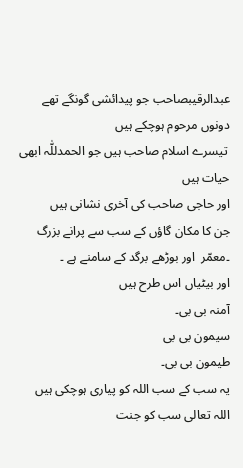عبدالرقیبصاحب جو پیدائشی گونگے تھے
دونوں مرحوم ہوچکے ہیں
 تیسرے اسلام صاحب ہیں جو الحمدللّٰہ ابھی حیات ہیں
اور حاجی صاحب کی آخری نشانی ہیں
جن کا مکان گاؤں کے سب سے پرانے بزرگ ۔معمّر  اور بوڑهے برگد کے سامنے ہے ۔
اور بیٹیاں اس طرح ہیں
آمنہ بی بی۔
سیمون بی بی
طیمون بی بی۔
یہ سب کے سب اللہ کو پیاری ہوچکی ہیں
اللہ تعالی سب کو جنت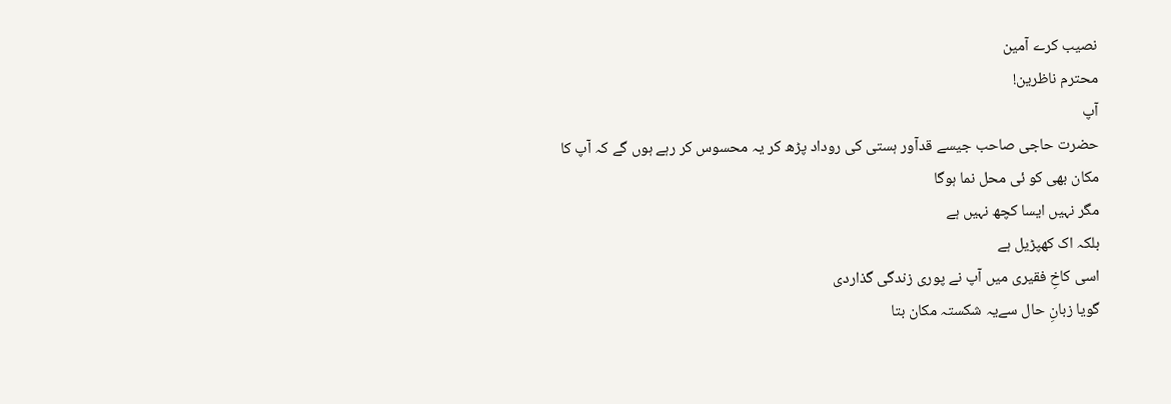نصیب کرے آمین
محترم ناظرین!
آپ
حضرت حاجی صاحب جیسے قدآور ہستی کی روداد پڑھ کر یہ محسوس کر رہے ہوں گے کہ آپ کا مکان بھی کو ئی محل نما ہوگا
مگر نہیں ایسا کچھ نہیں ہے
بلکہ اک کھپڑیل ہے
اسی کاخِ فقیری میں آپ نے پوری زندگی گذاردی
گویا زبانِ حال سےیہ شکستہ مکان بتا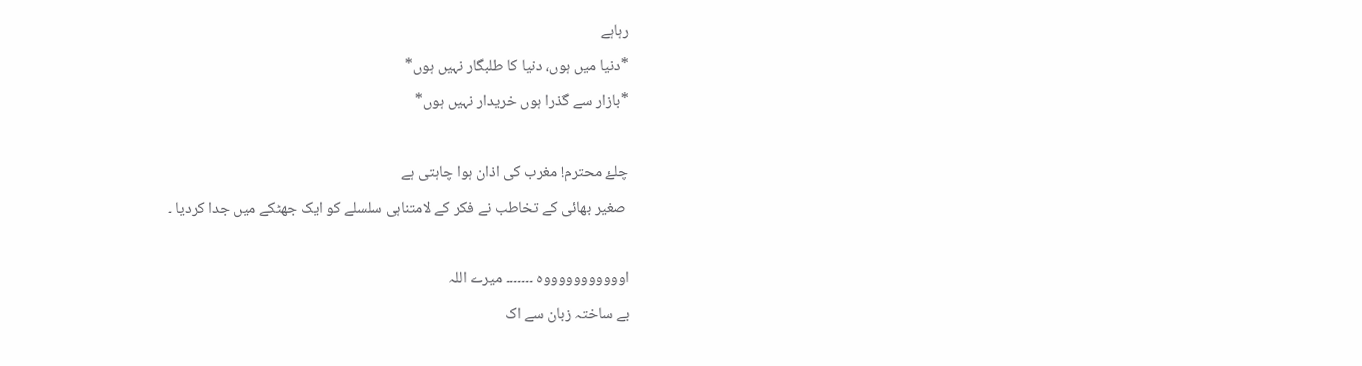رہاہے
*دنیا میں ہوں، دنیا کا طلبگار نہیں ہوں*
*بازار سے گذرا ہوں خریدار نہیں ہوں*

چلۓ محترم! مغرب کی اذان ہوا چاہتی ہے
 صغیر بھائی کے تخاطب نے فکر کے لامتناہی سلسلے کو ایک جھٹکے میں جدا کردیا ۔

اوووووووووووہ ۔۔۔۔۔۔۔ میرے اللہ
بے ساختہ زبان سے اک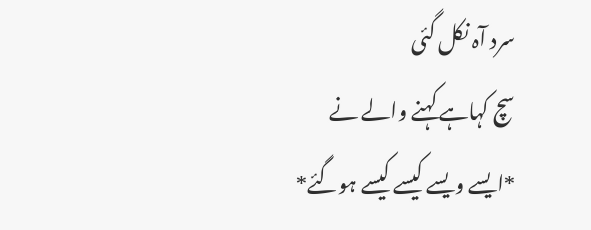سرد آہ نکل گئی
سچ کہاہے کہنے والے نے
*ایسے ویسے کیسے کیسے ہوگئے*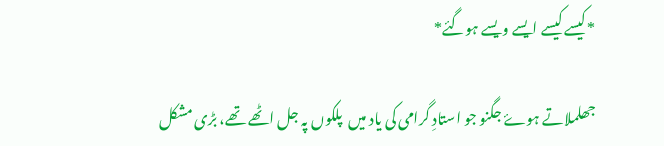*کیسے کیسے ایسے ویسے ہوگئے*

جھلملاتے ہوۓ جگنو جو استادِ گرامی کی یاد میں  پلکوں پہ جل اٹھے تھے، بڑی مشکل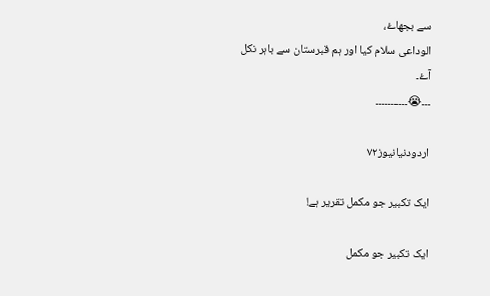سے بجھاۓ،
الوداعی سلام کیا اور ہم قبرستان سے باہر نکل آۓ۔
۔۔۔😭۔۔۔۔۔۔۔۔۔۔۔

اردودنیانیوز۷۲

ایک تکبیر جو مکمل تقریر ہے!

ایک تکبیر جو مکمل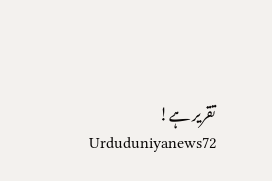تقریر ہے!                   Urduduniyanews72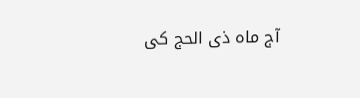آج ماہ ذی الحج کی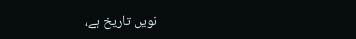نویں تاریخ ہے،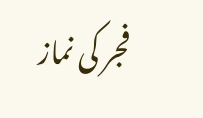فجر کی نماز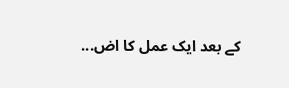کے بعد ایک عمل کا اض...